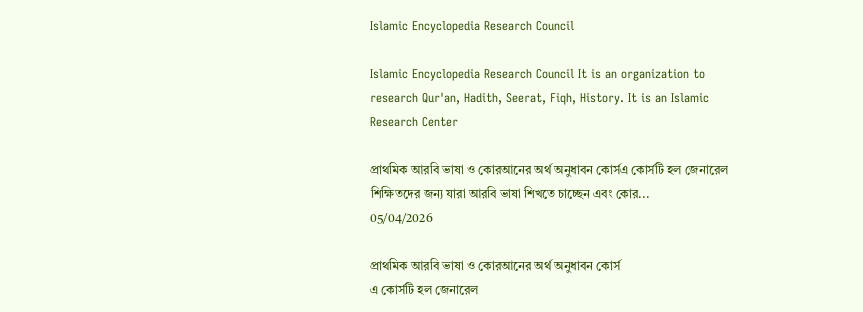Islamic Encyclopedia Research Council

Islamic Encyclopedia Research Council It is an organization to research Qur'an, Hadith, Seerat, Fiqh, History. It is an Islamic Research Center

প্রাথমিক আরবি ভাষা ও কোরআনের অর্থ অনুধাবন কোর্সএ কোর্সটি হল জেনারেল শিক্ষিতদের জন্য যারা আরবি ভাষা শিখতে চাচ্ছেন এবং কোর...
05/04/2026

প্রাথমিক আরবি ভাষা ও কোরআনের অর্থ অনুধাবন কোর্স
এ কোর্সটি হল জেনারেল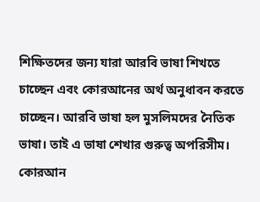শিক্ষিতদের জন্য যারা আরবি ভাষা শিখতে চাচ্ছেন এবং কোরআনের অর্থ অনুধাবন করতে চাচ্ছেন। আরবি ভাষা হল মুসলিমদের নৈতিক ভাষা। তাই এ ভাষা শেখার গুরুত্ব অপরিসীম। কোরআন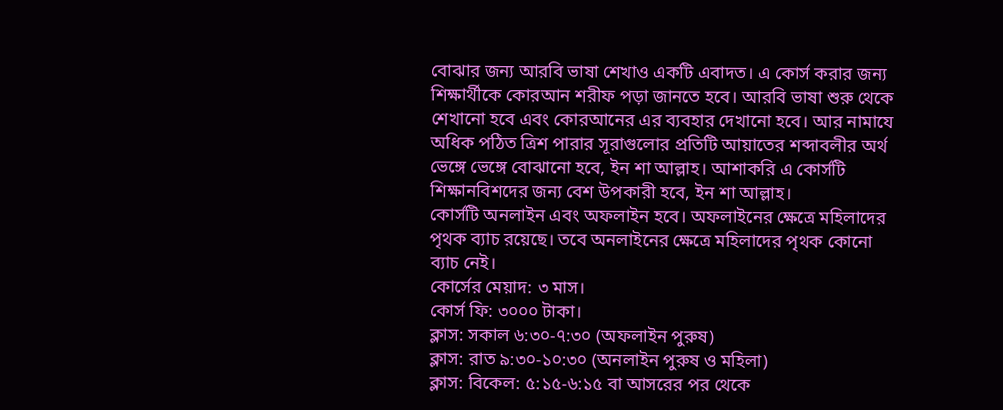বোঝার জন্য আরবি ভাষা শেখাও একটি এবাদত। এ কোর্স করার জন্য শিক্ষার্থীকে কোরআন শরীফ পড়া জানতে হবে। আরবি ভাষা শুরু থেকে শেখানো হবে এবং কোরআনের এর ব্যবহার দেখানো হবে। আর নামাযে অধিক পঠিত ত্রিশ পারার সূরাগুলোর প্রতিটি আয়াতের শব্দাবলীর অর্থ ভেঙ্গে ভেঙ্গে বোঝানো হবে, ইন শা আল্লাহ। আশাকরি এ কোর্সটি শিক্ষানবিশদের জন্য বেশ উপকারী হবে, ইন শা আল্লাহ।
কোর্সটি অনলাইন এবং অফলাইন হবে। অফলাইনের ক্ষেত্রে মহিলাদের পৃথক ব্যাচ রয়েছে। তবে অনলাইনের ক্ষেত্রে মহিলাদের পৃথক কোনো ব্যাচ নেই।
কোর্সের মেয়াদ: ৩ মাস।
কোর্স ফি: ৩০০০ টাকা।
ক্লাস: সকাল ৬:৩০-৭:৩০ (অফলাইন পুরুষ)
ক্লাস: রাত ৯:৩০-১০:৩০ (অনলাইন পুরুষ ও মহিলা)
ক্লাস: বিকেল: ৫:১৫-৬:১৫ বা আসরের পর থেকে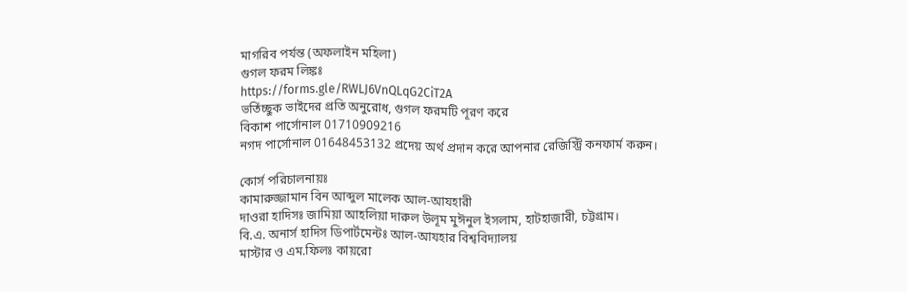মাগরিব পর্যন্ত (অফলাইন মহিলা)
গুগল ফরম লিঙ্কঃ
https://forms.gle/RWLJ6VnQLqG2CiT2A
ভর্তিচ্ছুক ভাইদের প্রতি অনুরোধ, গুগল ফরমটি পূরণ করে
বিকাশ পার্সোনাল 01710909216
নগদ পার্সোনাল 01648453132 প্রদেয় অর্থ প্রদান করে আপনার রেজিস্ট্রি কনফার্ম করুন।

কোর্স পরিচালনায়ঃ
কামারুজ্জামান বিন আব্দুল মালেক আল-আযহারী
দাওরা হাদিসঃ জামিয়া আহলিয়া দারুল উলূম মুঈনুল ইসলাম, হাটহাজারী, চট্টগ্রাম।
বি.এ. অনার্স হাদিস ডিপার্টমেন্টঃ আল-আযহার বিশ্ববিদ্যালয়
মাস্টার ও এম.ফিলঃ কায়রো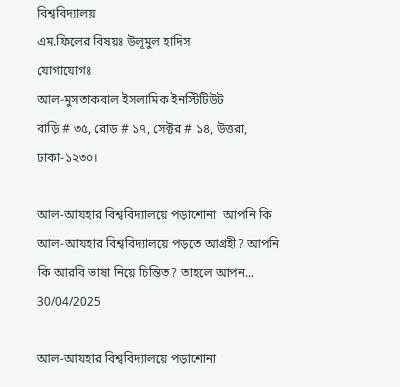বিশ্ববিদ্যালয়
এম.ফিলের বিষয়ঃ উলূমুল হাদিস
যোগাযোগঃ
আল-মুসতাকবাল ইসলামিক ইনস্টিটিউট
বাড়ি # ৩৫, রোড # ১৭, সেক্টর # ১৪, উত্তরা, ঢাকা-১২৩০।

আল-আযহার বিশ্ববিদ্যালয়ে পড়াশোনা  আপনি কি আল-আযহার বিশ্ববিদ্যালয়ে পড়তে আগ্রহী? আপনি কি আরবি ভাষা নিয়ে চিন্তিত? তাহলে আপন...
30/04/2025

আল-আযহার বিশ্ববিদ্যালয়ে পড়াশোনা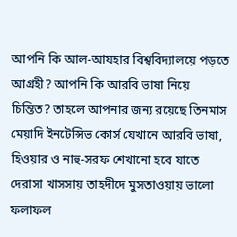আপনি কি আল-আযহার বিশ্ববিদ্যালয়ে পড়তে আগ্রহী? আপনি কি আরবি ভাষা নিয়ে চিন্তিত? তাহলে আপনার জন্য রয়েছে তিনমাস মেয়াদি ইনটেন্সিভ কোর্স যেখানে আরবি ভাষা, হিওয়ার ও নাহু-সরফ শেখানো হবে যাতে দেরাসা খাসসায় তাহদীদে মুসতাওয়ায় ভালো ফলাফল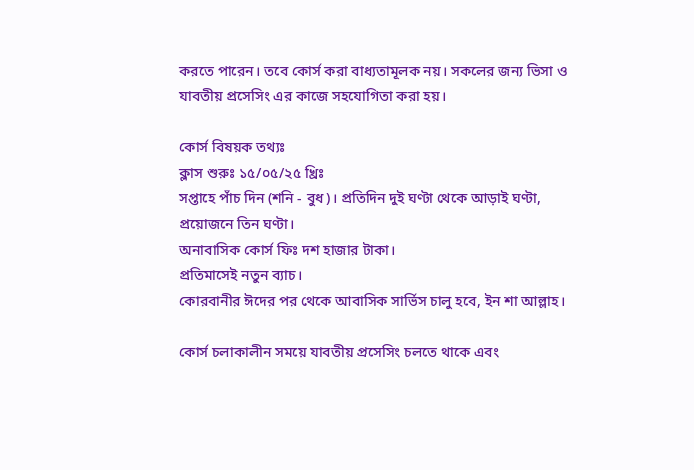করতে পারেন। তবে কোর্স করা বাধ্যতামূলক নয়। সকলের জন্য ভিসা ও যাবতীয় প্রসেসিং এর কাজে সহযোগিতা করা হয়।

কোর্স বিষয়ক তথ্যঃ
ক্লাস শুরুঃ ১৫/০৫/২৫ খ্রিঃ
সপ্তাহে পাঁচ দিন (শনি - বুধ)। প্রতিদিন দুই ঘণ্টা থেকে আড়াই ঘণ্টা, প্রয়োজনে তিন ঘণ্টা।
অনাবাসিক কোর্স ফিঃ দশ হাজার টাকা।
প্রতিমাসেই নতুন ব্যাচ।
কোরবানীর ঈদের পর থেকে আবাসিক সার্ভিস চালু হবে, ইন শা আল্লাহ।

কোর্স চলাকালীন সময়ে যাবতীয় প্রসেসিং চলতে থাকে এবং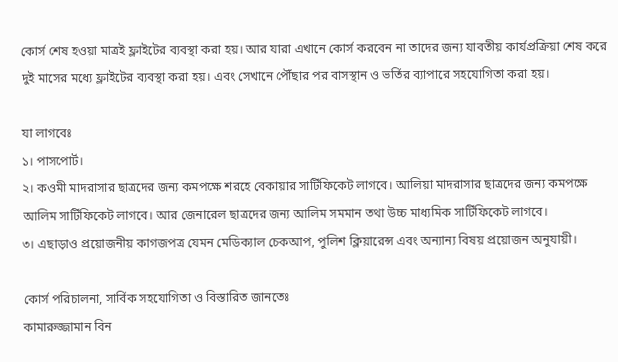কোর্স শেষ হওয়া মাত্রই ফ্লাইটের ব্যবস্থা করা হয়। আর যারা এখানে কোর্স করবেন না তাদের জন্য যাবতীয় কার্যপ্রক্রিয়া শেষ করে দুই মাসের মধ্যে ফ্লাইটের ব্যবস্থা করা হয়। এবং সেখানে পৌঁছার পর বাসস্থান ও ভর্তির ব্যাপারে সহযোগিতা করা হয়।

যা লাগবেঃ
১। পাসপোর্ট।
২। কওমী মাদরাসার ছাত্রদের জন্য কমপক্ষে শরহে বেকায়ার সার্টিফিকেট লাগবে। আলিয়া মাদরাসার ছাত্রদের জন্য কমপক্ষে আলিম সার্টিফিকেট লাগবে। আর জেনারেল ছাত্রদের জন্য আলিম সমমান তথা উচ্চ মাধ্যমিক সার্টিফিকেট লাগবে।
৩। এছাড়াও প্রয়োজনীয় কাগজপত্র যেমন মেডিক্যাল চেকআপ, পুলিশ ক্লিয়ারেন্স এবং অন্যান্য বিষয় প্রয়োজন অনুযায়ী।

কোর্স পরিচালনা, সার্বিক সহযোগিতা ও বিস্তারিত জানতেঃ
কামারুজ্জামান বিন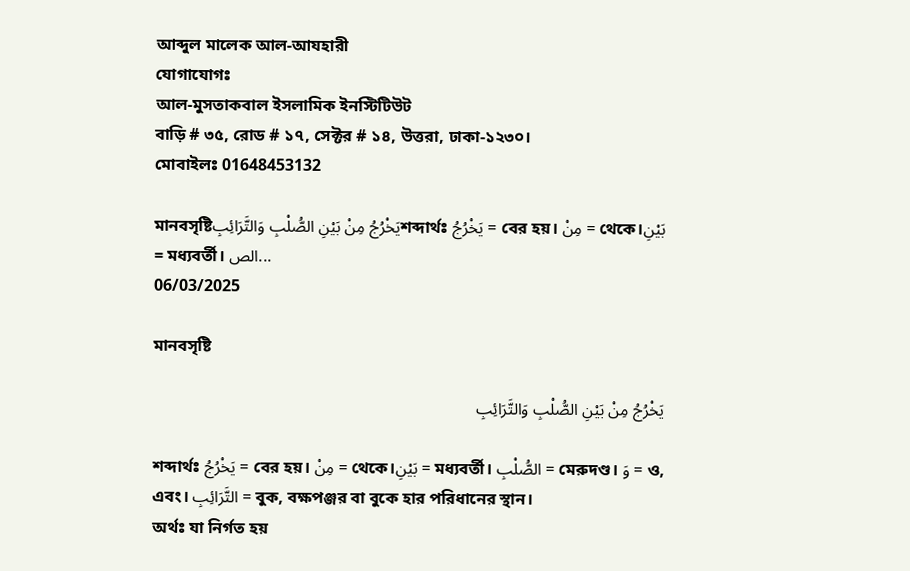আব্দুল মালেক আল-আযহারী
যোগাযোগঃ
আল-মুসতাকবাল ইসলামিক ইনস্টিটিউট
বাড়ি # ৩৫, রোড # ১৭, সেক্টর # ১৪, উত্তরা, ঢাকা-১২৩০।
মোবাইলঃ 01648453132

মানবসৃষ্টিيَخْرُجُ مِنْ بَيْنِ الصُّلْبِ وَالتَّرَائِبِশব্দার্থঃ يَخْرُجُ = বের হয়। مِنْ = থেকে।بَيْنِ  = মধ্যবর্তী। الص...
06/03/2025

মানবসৃষ্টি

يَخْرُجُ مِنْ بَيْنِ الصُّلْبِ وَالتَّرَائِبِ

শব্দার্থঃ يَخْرُجُ = বের হয়। مِنْ = থেকে।بَيْنِ = মধ্যবর্তী। الصُّلْبِ = মেরুদণ্ড। وَ = ও, এবং। التَّرَائِبِ = বুক, বক্ষপঞ্জর বা বুকে হার পরিধানের স্থান।
অর্থঃ যা নির্গত হয়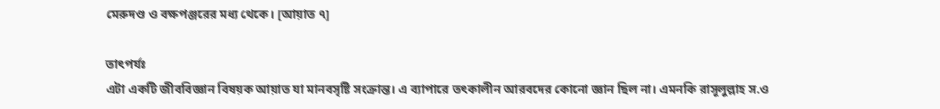মেরুদণ্ড ও বক্ষপঞ্জরের মধ্য থেকে। [আয়াত ৭]

তাৎপর্যঃ
এটা একটি জীববিজ্ঞান বিষয়ক আয়াত যা মানবসৃষ্টি সংক্রান্ত। এ ব্যাপারে তৎকালীন আরবদের কোনো জ্ঞান ছিল না। এমনকি রাসূলুল্লাহ স.ও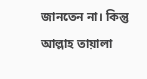জানতেন না। কিন্তু আল্লাহ তায়ালা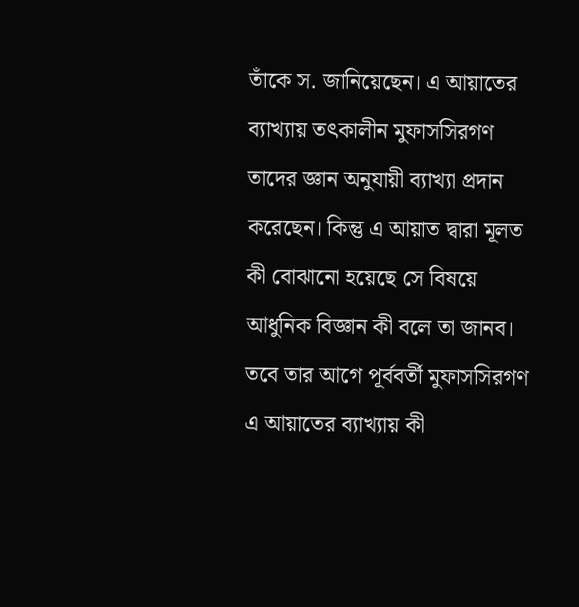তাঁকে স. জানিয়েছেন। এ আয়াতের ব্যাখ্যায় তৎকালীন মুফাসসিরগণ তাদের জ্ঞান অনুযায়ী ব্যাখ্যা প্রদান করেছেন। কিন্তু এ আয়াত দ্বারা মূলত কী বোঝানো হয়েছে সে বিষয়ে আধুনিক বিজ্ঞান কী বলে তা জানব। তবে তার আগে পূর্ববর্তী মুফাসসিরগণ এ আয়াতের ব্যাখ্যায় কী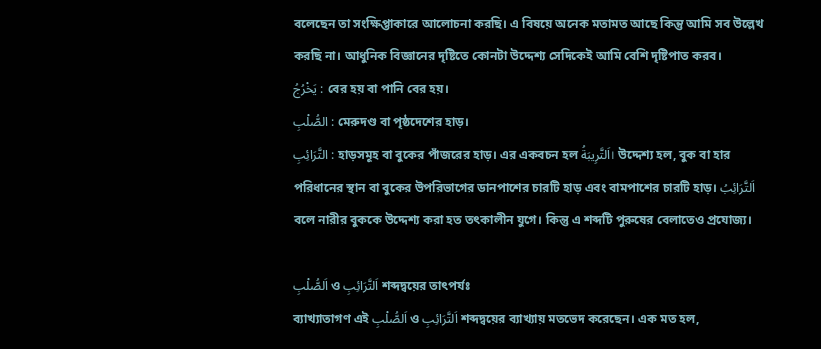বলেছেন তা সংক্ষিপ্তাকারে আলোচনা করছি। এ বিষয়ে অনেক মতামত আছে কিন্তু আমি সব উল্লেখ করছি না। আধুনিক বিজ্ঞানের দৃষ্টিতে কোনটা উদ্দেশ্য সেদিকেই আমি বেশি দৃষ্টিপাত করব।
يَخْرُجُ : বের হয় বা পানি বের হয়।
الصُّلْبِ : মেরুদণ্ড বা পৃষ্ঠদেশের হাড়।
التَّرَائِبِ : হাড়সমূহ বা বুকের পাঁজরের হাড়। এর একবচন হল اَلتَّرِيبَةُ। উদ্দেশ্য হল, বুক বা হার পরিধানের স্থান বা বুকের উপরিভাগের ডানপাশের চারটি হাড় এবং বামপাশের চারটি হাড়। اَلتَّرَائِبُ বলে নারীর বুককে উদ্দেশ্য করা হত তৎকালীন যুগে। কিন্তু এ শব্দটি পুরুষের বেলাতেও প্রযোজ্য।

اَلصُّلْبِ ও اَلتَّرَائِبِ শব্দদ্বয়ের তাৎপর্যঃ
ব্যাখ্যাতাগণ এই اَلصُّلْبِ ও اَلتَّرَائِبِ শব্দদ্বয়ের ব্যাখ্যায় মতভেদ করেছেন। এক মত হল,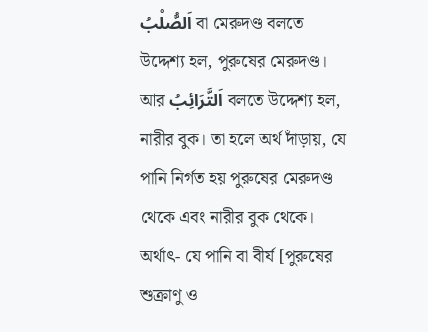اَلصُّلْبُ বা মেরুদণ্ড বলতে উদ্দেশ্য হল, পুরুষের মেরুদণ্ড। আর اَلتَّرَائِبُ বলতে উদ্দেশ্য হল, নারীর বুক। তা হলে অর্থ দাঁড়ায়, যে পানি নির্গত হয় পুরুষের মেরুদণ্ড থেকে এবং নারীর বুক থেকে। অর্থাৎ- যে পানি বা বীর্য [পুরুষের শুক্রাণু ও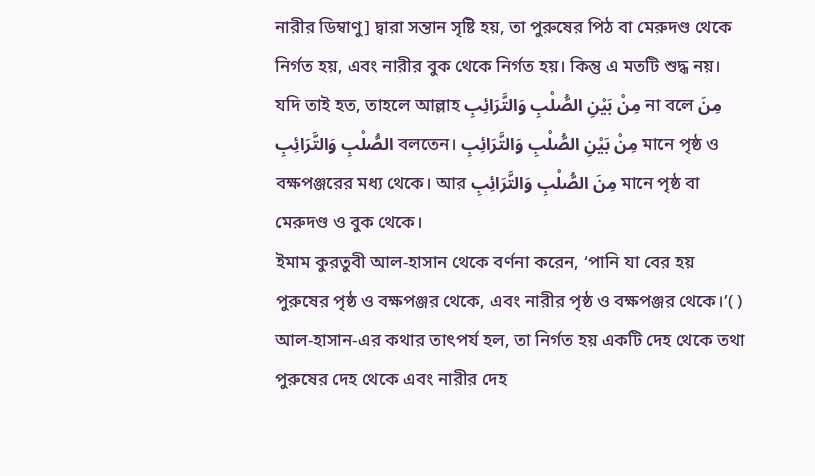নারীর ডিম্বাণু] দ্বারা সন্তান সৃষ্টি হয়, তা পুরুষের পিঠ বা মেরুদণ্ড থেকে নির্গত হয়, এবং নারীর বুক থেকে নির্গত হয়। কিন্তু এ মতটি শুদ্ধ নয়। যদি তাই হত, তাহলে আল্লাহ مِنْ بَيْنِ الصُّلْبِ وَالتَّرَائِبِ না বলে مِنَ الصُّلْبِ وَالتَّرَائِبِ বলতেন। مِنْ بَيْنِ الصُّلْبِ وَالتَّرَائِبِ মানে পৃষ্ঠ ও বক্ষপঞ্জরের মধ্য থেকে। আর مِنَ الصُّلْبِ وَالتَّرَائِبِ মানে পৃষ্ঠ বা মেরুদণ্ড ও বুক থেকে।
ইমাম কুরতুবী আল-হাসান থেকে বর্ণনা করেন, ‘পানি যা বের হয় পুরুষের পৃষ্ঠ ও বক্ষপঞ্জর থেকে, এবং নারীর পৃষ্ঠ ও বক্ষপঞ্জর থেকে।’( ) আল-হাসান-এর কথার তাৎপর্য হল, তা নির্গত হয় একটি দেহ থেকে তথা পুরুষের দেহ থেকে এবং নারীর দেহ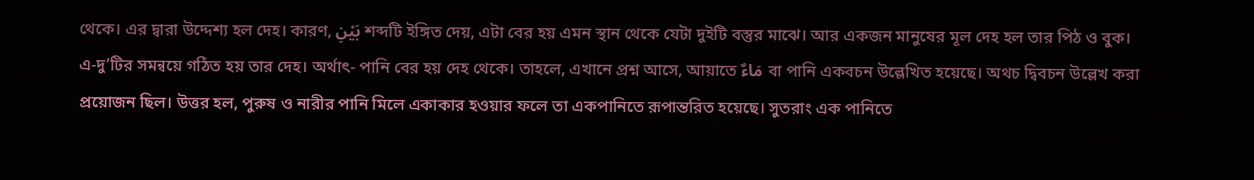থেকে। এর দ্বারা উদ্দেশ্য হল দেহ। কারণ, بَيْنِ শব্দটি ইঙ্গিত দেয়, এটা বের হয় এমন স্থান থেকে যেটা দুইটি বস্তুর মাঝে। আর একজন মানুষের মূল দেহ হল তার পিঠ ও বুক। এ-দু’টির সমন্বয়ে গঠিত হয় তার দেহ। অর্থাৎ- পানি বের হয় দেহ থেকে। তাহলে, এখানে প্রশ্ন আসে, আয়াতে مَاءٌ বা পানি একবচন উল্লেখিত হয়েছে। অথচ দ্বিবচন উল্লেখ করা প্রয়োজন ছিল। উত্তর হল, পুরুষ ও নারীর পানি মিলে একাকার হওয়ার ফলে তা একপানিতে রূপান্তরিত হয়েছে। সুতরাং এক পানিতে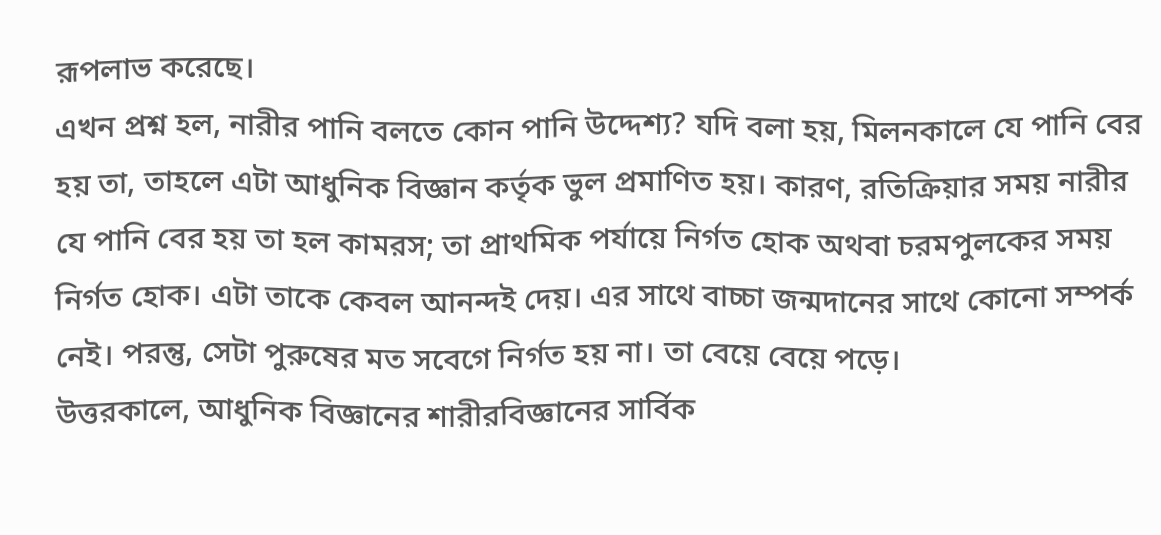রূপলাভ করেছে।
এখন প্রশ্ন হল, নারীর পানি বলতে কোন পানি উদ্দেশ্য? যদি বলা হয়, মিলনকালে যে পানি বের হয় তা, তাহলে এটা আধুনিক বিজ্ঞান কর্তৃক ভুল প্রমাণিত হয়। কারণ, রতিক্রিয়ার সময় নারীর যে পানি বের হয় তা হল কামরস; তা প্রাথমিক পর্যায়ে নির্গত হোক অথবা চরমপুলকের সময় নির্গত হোক। এটা তাকে কেবল আনন্দই দেয়। এর সাথে বাচ্চা জন্মদানের সাথে কোনো সম্পর্ক নেই। পরন্তু, সেটা পুরুষের মত সবেগে নির্গত হয় না। তা বেয়ে বেয়ে পড়ে।
উত্তরকালে, আধুনিক বিজ্ঞানের শারীরবিজ্ঞানের সার্বিক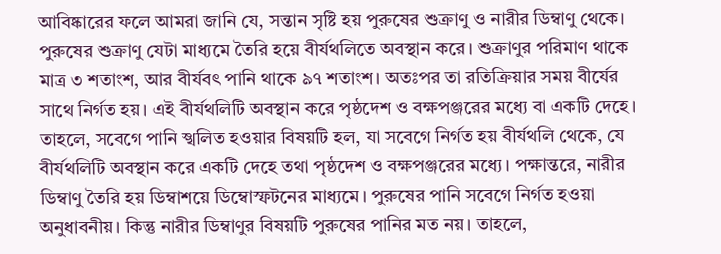আবিষ্কারের ফলে আমরা জানি যে, সন্তান সৃষ্টি হয় পুরুষের শুক্রাণু ও নারীর ডিম্বাণু থেকে। পুরুষের শুক্রাণু যেটা মাধ্যমে তৈরি হয়ে বীর্যথলিতে অবস্থান করে। শুক্রাণুর পরিমাণ থাকে মাত্র ৩ শতাংশ, আর বীর্যবৎ পানি থাকে ৯৭ শতাংশ। অতঃপর তা রতিক্রিয়ার সময় বীর্যের সাথে নির্গত হয়। এই বীর্যথলিটি অবস্থান করে পৃষ্ঠদেশ ও বক্ষপঞ্জরের মধ্যে বা একটি দেহে। তাহলে, সবেগে পানি স্খলিত হওয়ার বিষয়টি হল, যা সবেগে নির্গত হয় বীর্যথলি থেকে, যে বীর্যথলিটি অবস্থান করে একটি দেহে তথা পৃষ্ঠদেশ ও বক্ষপঞ্জরের মধ্যে। পক্ষান্তরে, নারীর ডিম্বাণু তৈরি হয় ডিম্বাশয়ে ডিম্বোস্ফটনের মাধ্যমে। পুরুষের পানি সবেগে নির্গত হওয়া অনুধাবনীয়। কিন্তু নারীর ডিম্বাণুর বিষয়টি পুরুষের পানির মত নয়। তাহলে,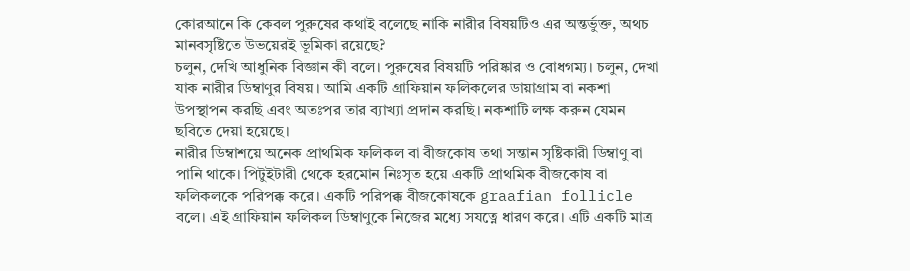কোরআনে কি কেবল পুরুষের কথাই বলেছে নাকি নারীর বিষয়টিও এর অন্তর্ভুক্ত, অথচ মানবসৃষ্টিতে উভয়েরই ভূমিকা রয়েছে?
চলুন, দেখি আধুনিক বিজ্ঞান কী বলে। পুরুষের বিষয়টি পরিষ্কার ও বোধগম্য। চলুন, দেখা যাক নারীর ডিম্বাণুর বিষয়। আমি একটি গ্রাফিয়ান ফলিকলের ডায়াগ্রাম বা নকশা উপস্থাপন করছি এবং অতঃপর তার ব্যাখ্যা প্রদান করছি। নকশাটি লক্ষ করুন যেমন ছবিতে দেয়া হয়েছে।
নারীর ডিম্বাশয়ে অনেক প্রাথমিক ফলিকল বা বীজকোষ তথা সন্তান সৃষ্টিকারী ডিম্বাণু বা পানি থাকে। পিটুইটারী থেকে হরমোন নিঃসৃত হয়ে একটি প্রাথমিক বীজকোষ বা ফলিকলকে পরিপক্ক করে। একটি পরিপক্ক বীজকোষকে graafian follicle বলে। এই গ্রাফিয়ান ফলিকল ডিম্বাণুকে নিজের মধ্যে সযত্নে ধারণ করে। এটি একটি মাত্র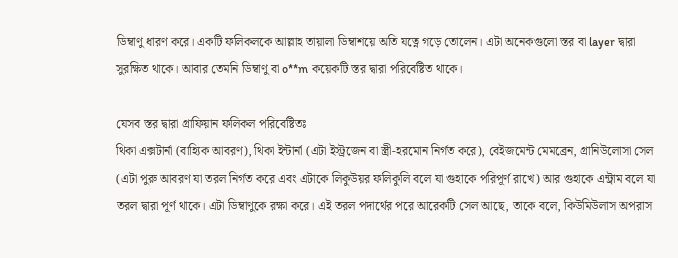ডিম্বাণু ধারণ করে। একটি ফলিকলকে আল্লাহ তায়ালা ডিম্বাশয়ে অতি যত্নে গড়ে তোলেন। এটা অনেকগুলো স্তর বা layer দ্বারা সুরক্ষিত থাকে। আবার তেমনি ডিম্বাণু বা o**m কয়েকটি স্তর দ্বারা পরিবেষ্টিত থাকে।

যেসব স্তর দ্বারা গ্রাফিয়ান ফলিকল পরিবেষ্টিতঃ
থিকা এক্সটার্না (বাহ্যিক আবরণ), থিকা ইন্টার্না (এটা ইস্ট্রজেন বা স্ত্রী-হরমোন নির্গত করে), বেইজমেন্ট মেমব্রেন, গ্রানিউলোসা সেল (এটা পুরু আবরণ যা তরল নির্গত করে এবং এটাকে লিকুউয়র ফলিকুলি বলে যা গুহাকে পরিপূর্ণ রাখে) আর গুহাকে এন্ট্রাম বলে যা তরল দ্বারা পূর্ণ থাকে। এটা ডিম্বাণুকে রক্ষা করে। এই তরল পদার্থের পরে আরেকটি সেল আছে, তাকে বলে, কিউমিউলাস অপরাস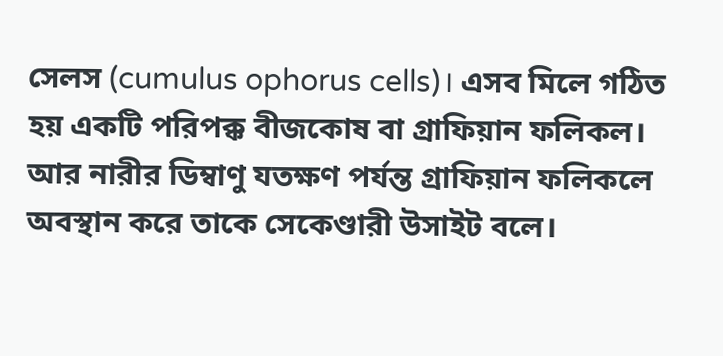সেলস (cumulus ophorus cells)। এসব মিলে গঠিত হয় একটি পরিপক্ক বীজকোষ বা গ্রাফিয়ান ফলিকল।
আর নারীর ডিম্বাণু যতক্ষণ পর্যন্ত গ্রাফিয়ান ফলিকলে অবস্থান করে তাকে সেকেণ্ডারী উসাইট বলে।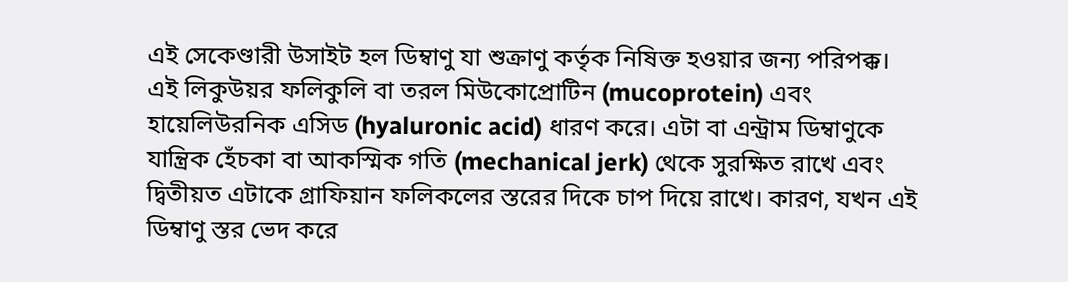এই সেকেণ্ডারী উসাইট হল ডিম্বাণু যা শুক্রাণু কর্তৃক নিষিক্ত হওয়ার জন্য পরিপক্ক।
এই লিকুউয়র ফলিকুলি বা তরল মিউকোপ্রোটিন (mucoprotein) এবং হায়েলিউরনিক এসিড (hyaluronic acid) ধারণ করে। এটা বা এন্ট্রাম ডিম্বাণুকে যান্ত্রিক হেঁচকা বা আকস্মিক গতি (mechanical jerk) থেকে সুরক্ষিত রাখে এবং দ্বিতীয়ত এটাকে গ্রাফিয়ান ফলিকলের স্তরের দিকে চাপ দিয়ে রাখে। কারণ, যখন এই ডিম্বাণু স্তর ভেদ করে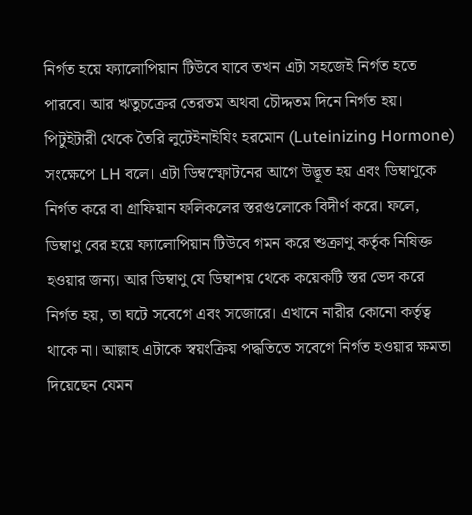নির্গত হয়ে ফ্যালোপিয়ান টিউবে যাবে তখন এটা সহজেই নির্গত হতে পারবে। আর ঋতুচক্রের তেরতম অথবা চৌদ্দতম দিনে নির্গত হয়। পিটুইটারী থেকে তৈরি লুটেইনাইযিং হরমোন (Luteinizing Hormone) সংক্ষেপে LH বলে। এটা ডিম্বস্ফোটনের আগে উদ্ভূত হয় এবং ডিম্বাণুকে নির্গত করে বা গ্রাফিয়ান ফলিকলের স্তরগুলোকে বিদীর্ণ করে। ফলে, ডিম্বাণু বের হয়ে ফ্যালোপিয়ান টিউবে গমন করে শুক্রাণু কর্তৃক নিষিক্ত হওয়ার জন্য। আর ডিম্বাণু যে ডিম্বাশয় থেকে কয়েকটি স্তর ভেদ করে নির্গত হয়, তা ঘটে সবেগে এবং সজোরে। এখানে নারীর কোনো কর্তৃত্ব থাকে না। আল্লাহ এটাকে স্বয়ংক্রিয় পদ্ধতিতে সবেগে নির্গত হওয়ার ক্ষমতা দিয়েছেন যেমন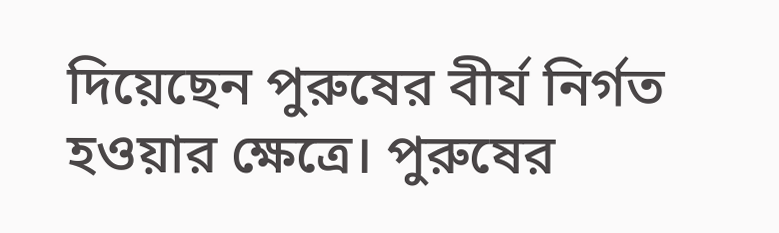দিয়েছেন পুরুষের বীর্য নির্গত হওয়ার ক্ষেত্রে। পুরুষের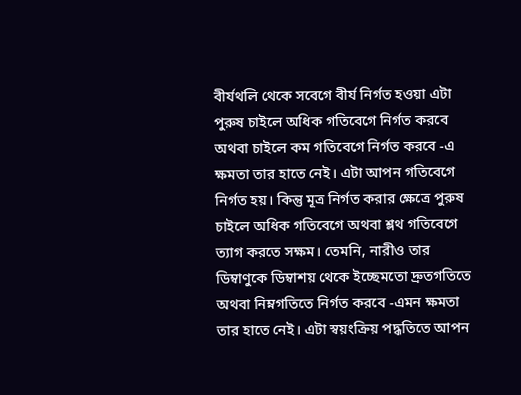বীর্যথলি থেকে সবেগে বীর্য নির্গত হওয়া এটা পুরুষ চাইলে অধিক গতিবেগে নির্গত করবে অথবা চাইলে কম গতিবেগে নির্গত করবে -এ ক্ষমতা তার হাতে নেই। এটা আপন গতিবেগে নির্গত হয়। কিন্তু মূত্র নির্গত করার ক্ষেত্রে পুরুষ চাইলে অধিক গতিবেগে অথবা শ্লথ গতিবেগে ত্যাগ করতে সক্ষম। তেমনি, নারীও তার ডিম্বাণুকে ডিম্বাশয় থেকে ইচ্ছেমতো দ্রুতগতিতে অথবা নিম্নগতিতে নির্গত করবে -এমন ক্ষমতা তার হাতে নেই। এটা স্বয়ংক্রিয় পদ্ধতিতে আপন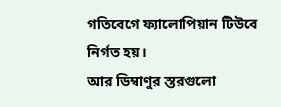গতিবেগে ফ্যালোপিয়ান টিউবে নির্গত হয়।
আর ডিম্বাণুর স্তরগুলো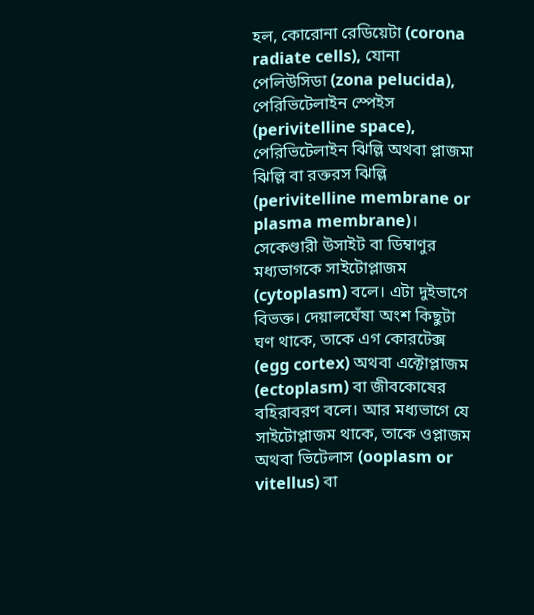হল, কোরোনা রেডিয়েটা (corona radiate cells), যোনা পেলিউসিডা (zona pelucida), পেরিভিটেলাইন স্পেইস (perivitelline space), পেরিভিটেলাইন ঝিল্লি অথবা প্লাজমা ঝিল্লি বা রক্তরস ঝিল্লি (perivitelline membrane or plasma membrane)। সেকেণ্ডারী উসাইট বা ডিম্বাণুর মধ্যভাগকে সাইটোপ্লাজম (cytoplasm) বলে। এটা দুইভাগে বিভক্ত। দেয়ালঘেঁষা অংশ কিছুটা ঘণ থাকে, তাকে এগ কোরটেক্স (egg cortex) অথবা এক্টোপ্লাজম (ectoplasm) বা জীবকোষের বহিরাবরণ বলে। আর মধ্যভাগে যে সাইটোপ্লাজম থাকে, তাকে ওপ্লাজম অথবা ভিটেলাস (ooplasm or vitellus) বা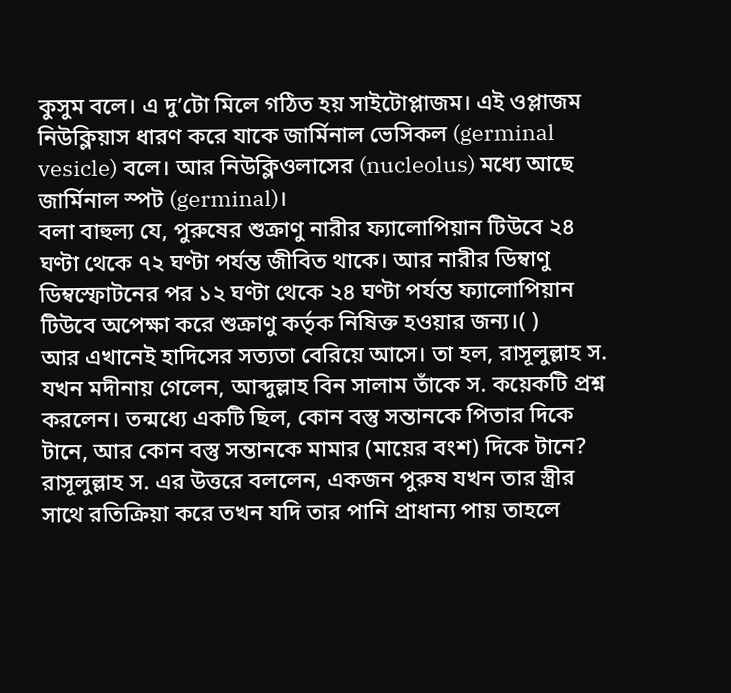কুসুম বলে। এ দু’টো মিলে গঠিত হয় সাইটোপ্লাজম। এই ওপ্লাজম নিউক্লিয়াস ধারণ করে যাকে জার্মিনাল ভেসিকল (germinal vesicle) বলে। আর নিউক্লিওলাসের (nucleolus) মধ্যে আছে জার্মিনাল স্পট (germinal)।
বলা বাহুল্য যে, পুরুষের শুক্রাণু নারীর ফ্যালোপিয়ান টিউবে ২৪ ঘণ্টা থেকে ৭২ ঘণ্টা পর্যন্ত জীবিত থাকে। আর নারীর ডিম্বাণু ডিম্বস্ফোটনের পর ১২ ঘণ্টা থেকে ২৪ ঘণ্টা পর্যন্ত ফ্যালোপিয়ান টিউবে অপেক্ষা করে শুক্রাণু কর্তৃক নিষিক্ত হওয়ার জন্য।( )
আর এখানেই হাদিসের সত্যতা বেরিয়ে আসে। তা হল, রাসূলুল্লাহ স. যখন মদীনায় গেলেন, আব্দুল্লাহ বিন সালাম তাঁকে স. কয়েকটি প্রশ্ন করলেন। তন্মধ্যে একটি ছিল, কোন বস্তু সন্তানকে পিতার দিকে টানে, আর কোন বস্তু সন্তানকে মামার (মায়ের বংশ) দিকে টানে? রাসূলুল্লাহ স. এর উত্তরে বললেন, একজন পুরুষ যখন তার স্ত্রীর সাথে রতিক্রিয়া করে তখন যদি তার পানি প্রাধান্য পায় তাহলে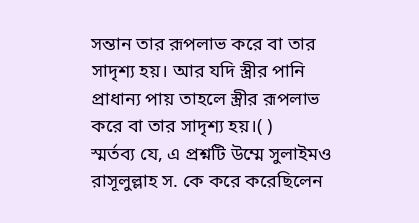সন্তান তার রূপলাভ করে বা তার সাদৃশ্য হয়। আর যদি স্ত্রীর পানি প্রাধান্য পায় তাহলে স্ত্রীর রূপলাভ করে বা তার সাদৃশ্য হয়।( )
স্মর্তব্য যে, এ প্রশ্নটি উম্মে সুলাইমও রাসূলুল্লাহ স. কে করে করেছিলেন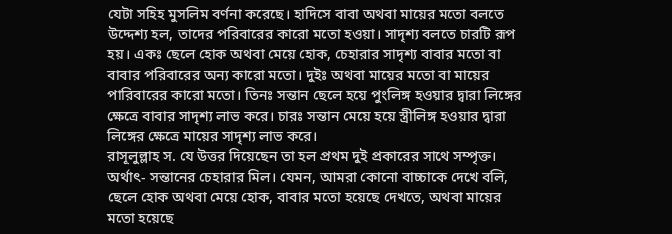যেটা সহিহ মুসলিম বর্ণনা করেছে। হাদিসে বাবা অথবা মায়ের মতো বলতে উদ্দেশ্য হল, তাদের পরিবারের কারো মতো হওয়া। সাদৃশ্য বলতে চারটি রূপ হয়। একঃ ছেলে হোক অথবা মেয়ে হোক, চেহারার সাদৃশ্য বাবার মতো বা বাবার পরিবারের অন্য কারো মতো। দুইঃ অথবা মায়ের মতো বা মায়ের পারিবারের কারো মতো। তিনঃ সন্তান ছেলে হয়ে পুংলিঙ্গ হওয়ার দ্বারা লিঙ্গের ক্ষেত্রে বাবার সাদৃশ্য লাভ করে। চারঃ সন্তান মেয়ে হয়ে স্ত্রীলিঙ্গ হওয়ার দ্বারা লিঙ্গের ক্ষেত্রে মায়ের সাদৃশ্য লাভ করে।
রাসূলুল্লাহ স. যে উত্তর দিয়েছেন তা হল প্রথম দুই প্রকারের সাথে সম্পৃক্ত। অর্থাৎ- সন্তানের চেহারার মিল। যেমন, আমরা কোনো বাচ্চাকে দেখে বলি, ছেলে হোক অথবা মেয়ে হোক, বাবার মতো হয়েছে দেখতে, অথবা মায়ের মতো হয়েছে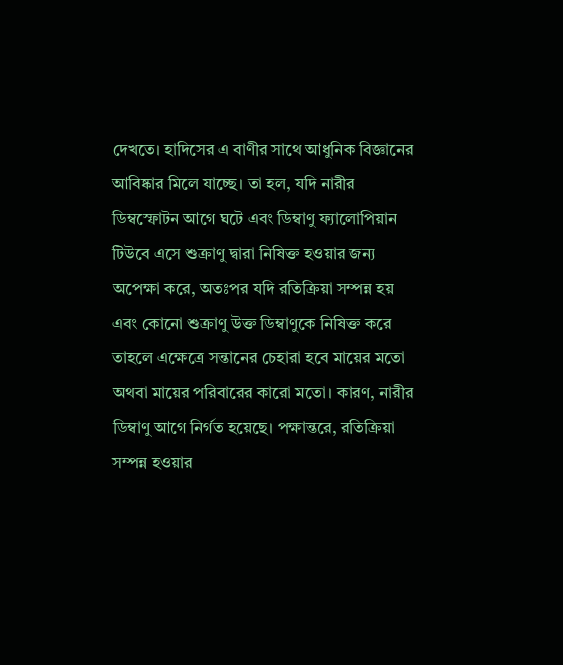দেখতে। হাদিসের এ বাণীর সাথে আধুনিক বিজ্ঞানের আবিষ্কার মিলে যাচ্ছে। তা হল, যদি নারীর ডিম্বস্ফোটন আগে ঘটে এবং ডিম্বাণু ফ্যালোপিয়ান টিউবে এসে শুক্রাণু দ্বারা নিষিক্ত হওয়ার জন্য অপেক্ষা করে, অতঃপর যদি রতিক্রিয়া সম্পন্ন হয় এবং কোনো শুক্রাণু উক্ত ডিম্বাণুকে নিষিক্ত করে তাহলে এক্ষেত্রে সন্তানের চেহারা হবে মায়ের মতো অথবা মায়ের পরিবারের কারো মতো। কারণ, নারীর ডিম্বাণু আগে নির্গত হয়েছে। পক্ষান্তরে, রতিক্রিয়া সম্পন্ন হওয়ার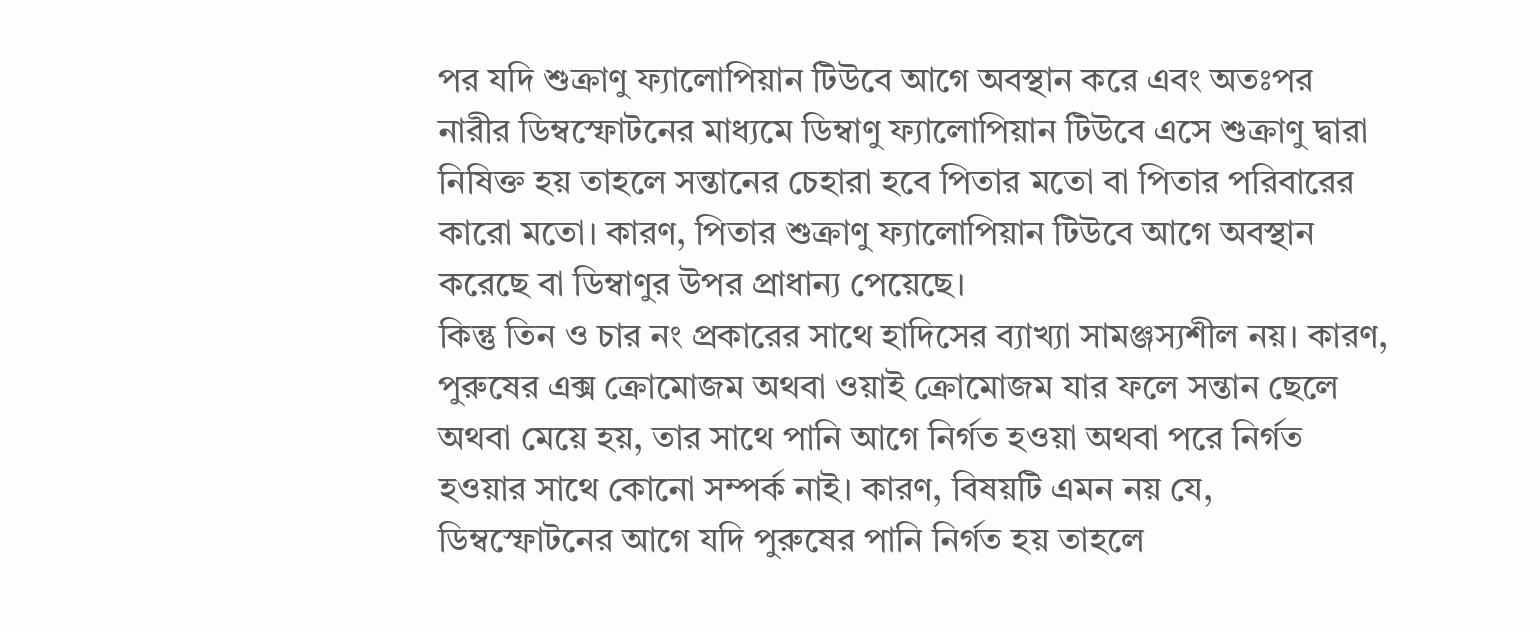পর যদি শুক্রাণু ফ্যালোপিয়ান টিউবে আগে অবস্থান করে এবং অতঃপর নারীর ডিম্বস্ফোটনের মাধ্যমে ডিম্বাণু ফ্যালোপিয়ান টিউবে এসে শুক্রাণু দ্বারা নিষিক্ত হয় তাহলে সন্তানের চেহারা হবে পিতার মতো বা পিতার পরিবারের কারো মতো। কারণ, পিতার শুক্রাণু ফ্যালোপিয়ান টিউবে আগে অবস্থান করেছে বা ডিম্বাণুর উপর প্রাধান্য পেয়েছে।
কিন্তু তিন ও চার নং প্রকারের সাথে হাদিসের ব্যাখ্যা সামঞ্জস্যশীল নয়। কারণ, পুরুষের এক্স ক্রোমোজম অথবা ওয়াই ক্রোমোজম যার ফলে সন্তান ছেলে অথবা মেয়ে হয়, তার সাথে পানি আগে নির্গত হওয়া অথবা পরে নির্গত হওয়ার সাথে কোনো সম্পর্ক নাই। কারণ, বিষয়টি এমন নয় যে, ডিম্বস্ফোটনের আগে যদি পুরুষের পানি নির্গত হয় তাহলে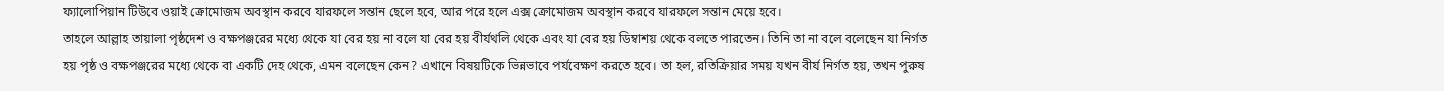ফ্যালোপিয়ান টিউবে ওয়াই ক্রোমোজম অবস্থান করবে যারফলে সন্তান ছেলে হবে, আর পরে হলে এক্স ক্রোমোজম অবস্থান করবে যারফলে সন্তান মেয়ে হবে।
তাহলে আল্লাহ তায়ালা পৃষ্ঠদেশ ও বক্ষপঞ্জরের মধ্যে থেকে যা বের হয় না বলে যা বের হয় বীর্যথলি থেকে এবং যা বের হয় ডিম্বাশয় থেকে বলতে পারতেন। তিনি তা না বলে বলেছেন যা নির্গত হয় পৃষ্ঠ ও বক্ষপঞ্জরের মধ্যে থেকে বা একটি দেহ থেকে, এমন বলেছেন কেন? এখানে বিষয়টিকে ভিন্নভাবে পর্যবেক্ষণ করতে হবে। তা হল, রতিক্রিয়ার সময় যখন বীর্য নির্গত হয়, তখন পুরুষ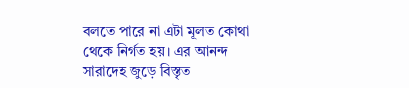বলতে পারে না এটা মূলত কোথা থেকে নির্গত হয়। এর আনন্দ সারাদেহ জুড়ে বিস্তৃত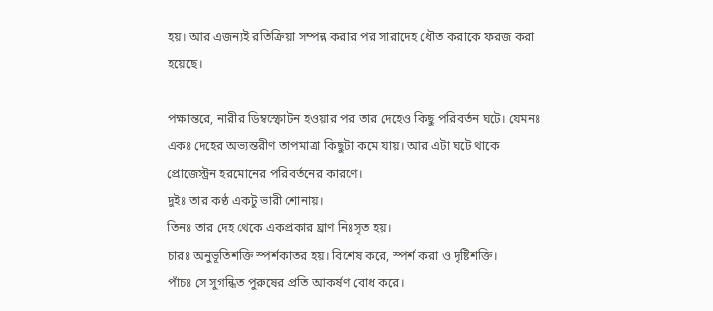হয়। আর এজন্যই রতিক্রিয়া সম্পন্ন করার পর সারাদেহ ধৌত করাকে ফরজ করা হয়েছে।

পক্ষান্তরে, নারীর ডিম্বস্ফোটন হওয়ার পর তার দেহেও কিছু পরিবর্তন ঘটে। যেমনঃ
একঃ দেহের অভ্যন্তরীণ তাপমাত্রা কিছুটা কমে যায়। আর এটা ঘটে থাকে প্রোজেস্ট্রন হরমোনের পরিবর্তনের কারণে।
দুইঃ তার কণ্ঠ একটু ভারী শোনায়।
তিনঃ তার দেহ থেকে একপ্রকার ঘ্রাণ নিঃসৃত হয়।
চারঃ অনুভূতিশক্তি স্পর্শকাতর হয়। বিশেষ করে, স্পর্শ করা ও দৃষ্টিশক্তি।
পাঁচঃ সে সুগন্ধিত পুরুষের প্রতি আকর্ষণ বোধ করে।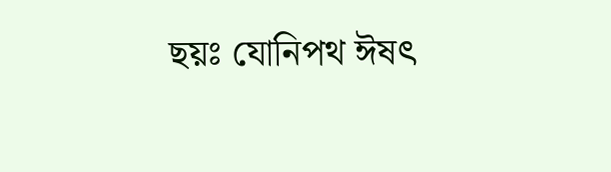ছয়ঃ যোনিপথ ঈষৎ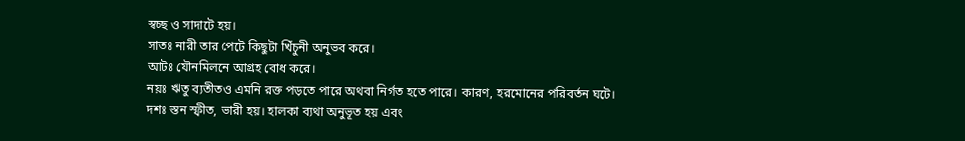স্বচ্ছ ও সাদাটে হয়।
সাতঃ নারী তার পেটে কিছুটা খিঁচুনী অনুভব করে।
আটঃ যৌনমিলনে আগ্রহ বোধ করে।
নয়ঃ ঋতু ব্যতীতও এমনি রক্ত পড়তে পারে অথবা নির্গত হতে পারে। কারণ, হরমোনের পরিবর্তন ঘটে।
দশঃ স্তন স্ফীত, ভারী হয়। হালকা ব্যথা অনুভূত হয় এবং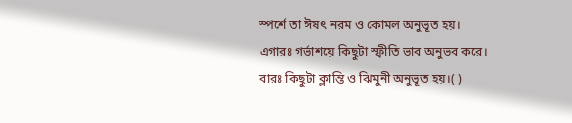স্পর্শে তা ঈষৎ নরম ও কোমল অনুভূত হয়।
এগারঃ গর্ভাশয়ে কিছুটা স্ফীতি ভাব অনুভব করে।
বারঃ কিছুটা ক্লান্তি ও ঝিমুনী অনুভূত হয়।( )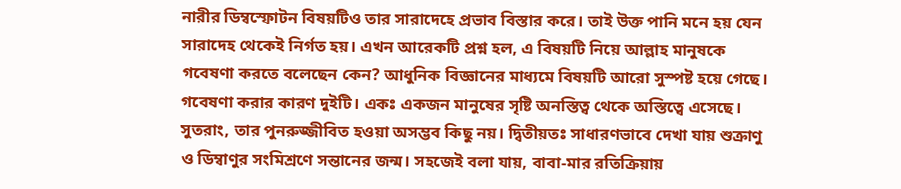নারীর ডিম্বস্ফোটন বিষয়টিও তার সারাদেহে প্রভাব বিস্তার করে। তাই উক্ত পানি মনে হয় যেন সারাদেহ থেকেই নির্গত হয়। এখন আরেকটি প্রশ্ন হল, এ বিষয়টি নিয়ে আল্লাহ মানুষকে গবেষণা করতে বলেছেন কেন? আধুনিক বিজ্ঞানের মাধ্যমে বিষয়টি আরো সুস্পষ্ট হয়ে গেছে। গবেষণা করার কারণ দুইটি। একঃ একজন মানুষের সৃষ্টি অনস্তিত্ব থেকে অস্তিত্বে এসেছে। সুতরাং, তার পুনরুজ্জীবিত হওয়া অসম্ভব কিছু নয়। দ্বিতীয়তঃ সাধারণভাবে দেখা যায় শুক্রাণু ও ডিম্বাণুর সংমিশ্রণে সন্তানের জন্ম। সহজেই বলা যায়, বাবা-মার রতিক্রিয়ায়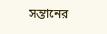সন্তানের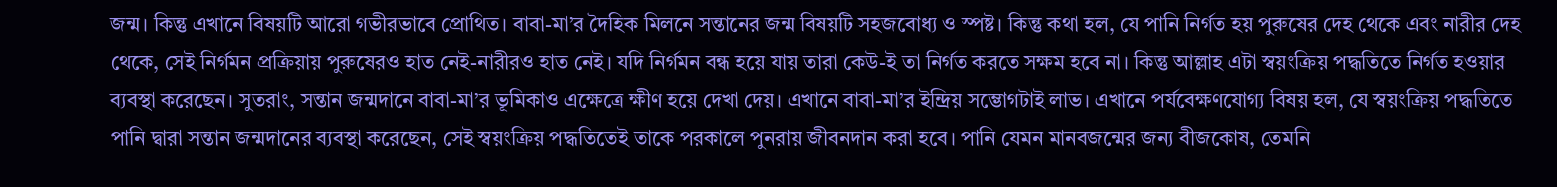জন্ম। কিন্তু এখানে বিষয়টি আরো গভীরভাবে প্রোথিত। বাবা-মা’র দৈহিক মিলনে সন্তানের জন্ম বিষয়টি সহজবোধ্য ও স্পষ্ট। কিন্তু কথা হল, যে পানি নির্গত হয় পুরুষের দেহ থেকে এবং নারীর দেহ থেকে, সেই নির্গমন প্রক্রিয়ায় পুরুষেরও হাত নেই-নারীরও হাত নেই। যদি নির্গমন বন্ধ হয়ে যায় তারা কেউ-ই তা নির্গত করতে সক্ষম হবে না। কিন্তু আল্লাহ এটা স্বয়ংক্রিয় পদ্ধতিতে নির্গত হওয়ার ব্যবস্থা করেছেন। সুতরাং, সন্তান জন্মদানে বাবা-মা’র ভূমিকাও এক্ষেত্রে ক্ষীণ হয়ে দেখা দেয়। এখানে বাবা-মা’র ইন্দ্রিয় সম্ভোগটাই লাভ। এখানে পর্যবেক্ষণযোগ্য বিষয় হল, যে স্বয়ংক্রিয় পদ্ধতিতে পানি দ্বারা সন্তান জন্মদানের ব্যবস্থা করেছেন, সেই স্বয়ংক্রিয় পদ্ধতিতেই তাকে পরকালে পুনরায় জীবনদান করা হবে। পানি যেমন মানবজন্মের জন্য বীজকোষ, তেমনি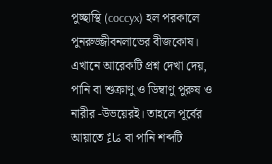পুচ্ছাস্থি (coccyx) হল পরকালে পুনরুজ্জীবনলাভের বীজকোষ।
এখানে আরেকটি প্রশ্ন দেখা দেয়, পানি বা শুক্রাণু ও ডিম্বাণু পুরুষ ও নারীর -উভয়েরই। তাহলে পূর্বের আয়াতে مَاءٌ বা পানি শব্দটি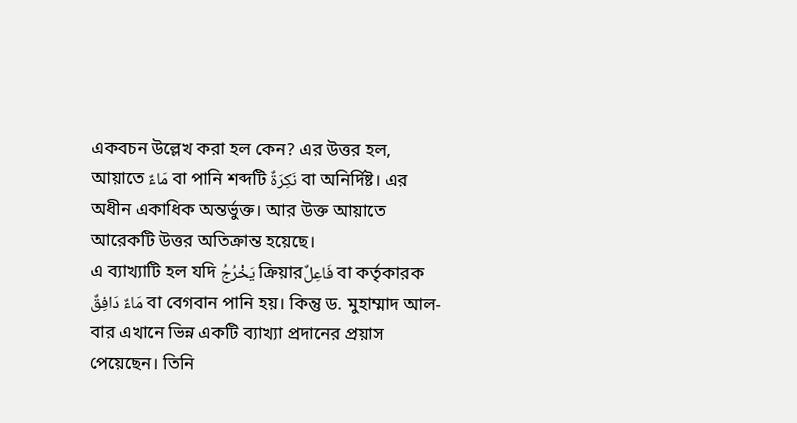একবচন উল্লেখ করা হল কেন? এর উত্তর হল, আয়াতে مَاءٌ বা পানি শব্দটি نَكِرَةٌ বা অনির্দিষ্ট। এর অধীন একাধিক অন্তর্ভুক্ত। আর উক্ত আয়াতে আরেকটি উত্তর অতিক্রান্ত হয়েছে।
এ ব্যাখ্যাটি হল যদি يَخْرُجُ ক্রিয়ারفَاعِلٌ বা কর্তৃকারক مَاءٌ دَافِقٌ বা বেগবান পানি হয়। কিন্তু ড. মুহাম্মাদ আল-বার এখানে ভিন্ন একটি ব্যাখ্যা প্রদানের প্রয়াস পেয়েছেন। তিনি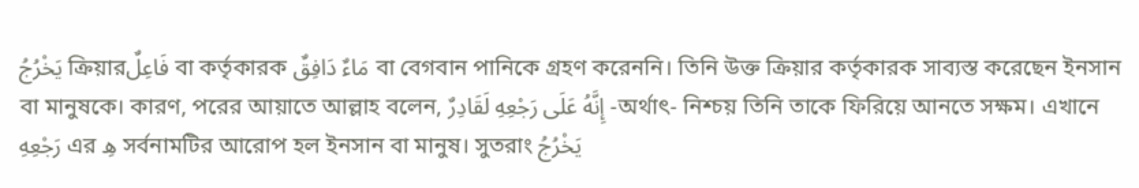يَخْرُجُ ক্রিয়ারفَاعِلٌ বা কর্তৃকারক مَاءٌ دَافِقٌ বা বেগবান পানিকে গ্রহণ করেননি। তিনি উক্ত ক্রিয়ার কর্তৃকারক সাব্যস্ত করেছেন ইনসান বা মানুষকে। কারণ, পরের আয়াতে আল্লাহ বলেন, إِنَّهُ عَلَى رَجْعِهِ لَقَادِرٌ -অর্থাৎ- নিশ্চয় তিনি তাকে ফিরিয়ে আনতে সক্ষম। এখানে رَجْعِهِ এর هِ সর্বনামটির আরোপ হল ইনসান বা মানুষ। সুতরাং يَخْرُجُ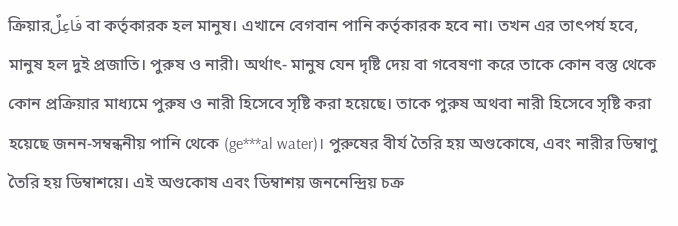ক্রিয়ারفَاعِلٌ বা কর্তৃকারক হল মানুষ। এখানে বেগবান পানি কর্তৃকারক হবে না। তখন এর তাৎপর্য হবে, মানুষ হল দুই প্রজাতি। পুরুষ ও নারী। অর্থাৎ- মানুষ যেন দৃষ্টি দেয় বা গবেষণা করে তাকে কোন বস্তু থেকে কোন প্রক্রিয়ার মাধ্যমে পুরুষ ও নারী হিসেবে সৃষ্টি করা হয়েছে। তাকে পুরুষ অথবা নারী হিসেবে সৃষ্টি করা হয়েছে জনন-সম্বন্ধনীয় পানি থেকে (ge***al water)। পুরুষের বীর্য তৈরি হয় অণ্ডকোষে, এবং নারীর ডিম্বাণু তৈরি হয় ডিম্বাশয়ে। এই অণ্ডকোষ এবং ডিম্বাশয় জননেন্দ্রিয় চক্র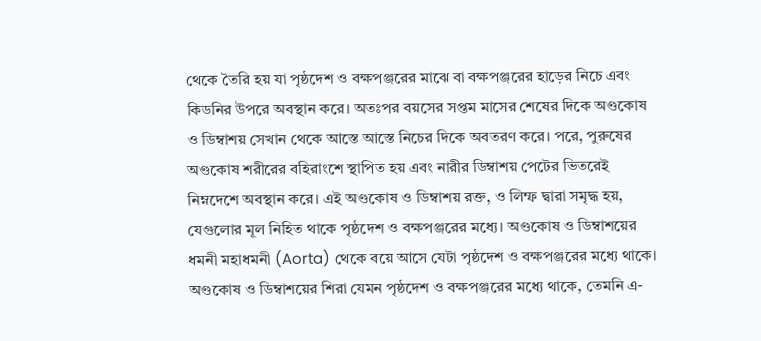থেকে তৈরি হয় যা পৃষ্ঠদেশ ও বক্ষপঞ্জরের মাঝে বা বক্ষপঞ্জরের হাড়ের নিচে এবং কিডনির উপরে অবস্থান করে। অতঃপর বয়সের সপ্তম মাসের শেষের দিকে অণ্ডকোষ ও ডিম্বাশয় সেখান থেকে আস্তে আস্তে নিচের দিকে অবতরণ করে। পরে, পুরুষের অণ্ডকোষ শরীরের বহিরাংশে স্থাপিত হয় এবং নারীর ডিম্বাশয় পেটের ভিতরেই নিম্নদেশে অবস্থান করে। এই অণ্ডকোষ ও ডিম্বাশয় রক্ত, ও লিম্ফ দ্বারা সমৃদ্ধ হয়, যেগুলোর মূল নিহিত থাকে পৃষ্ঠদেশ ও বক্ষপঞ্জরের মধ্যে। অণ্ডকোষ ও ডিম্বাশয়ের ধমনী মহাধমনী (Aorta) থেকে বয়ে আসে যেটা পৃষ্ঠদেশ ও বক্ষপঞ্জরের মধ্যে থাকে। অণ্ডকোষ ও ডিম্বাশয়ের শিরা যেমন পৃষ্ঠদেশ ও বক্ষপঞ্জরের মধ্যে থাকে, তেমনি এ-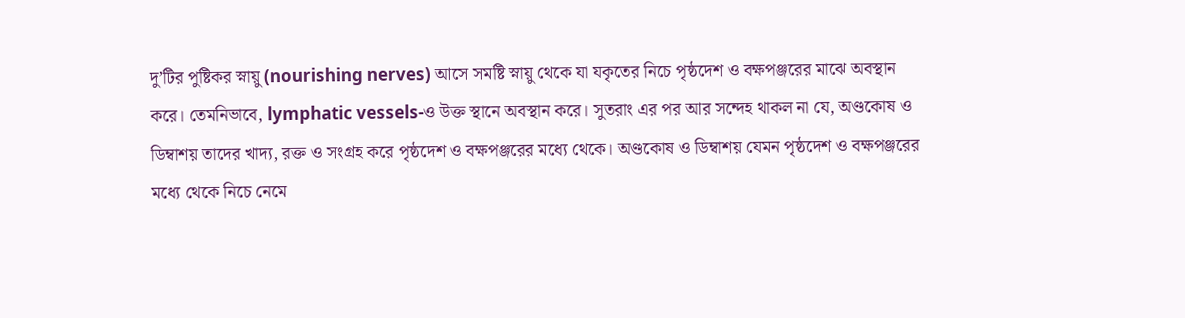দু’টির পুষ্টিকর স্নায়ু (nourishing nerves) আসে সমষ্টি স্নায়ু থেকে যা যকৃতের নিচে পৃষ্ঠদেশ ও বক্ষপঞ্জরের মাঝে অবস্থান করে। তেমনিভাবে, lymphatic vessels-ও উক্ত স্থানে অবস্থান করে। সুতরাং এর পর আর সন্দেহ থাকল না যে, অণ্ডকোষ ও ডিম্বাশয় তাদের খাদ্য, রক্ত ও সংগ্রহ করে পৃষ্ঠদেশ ও বক্ষপঞ্জরের মধ্যে থেকে। অণ্ডকোষ ও ডিম্বাশয় যেমন পৃষ্ঠদেশ ও বক্ষপঞ্জরের মধ্যে থেকে নিচে নেমে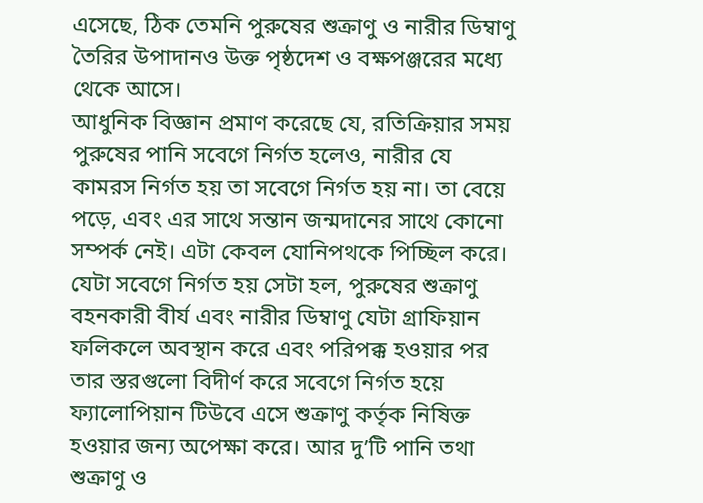এসেছে, ঠিক তেমনি পুরুষের শুক্রাণু ও নারীর ডিম্বাণু তৈরির উপাদানও উক্ত পৃষ্ঠদেশ ও বক্ষপঞ্জরের মধ্যে থেকে আসে।
আধুনিক বিজ্ঞান প্রমাণ করেছে যে, রতিক্রিয়ার সময় পুরুষের পানি সবেগে নির্গত হলেও, নারীর যে কামরস নির্গত হয় তা সবেগে নির্গত হয় না। তা বেয়ে পড়ে, এবং এর সাথে সন্তান জন্মদানের সাথে কোনো সম্পর্ক নেই। এটা কেবল যোনিপথকে পিচ্ছিল করে। যেটা সবেগে নির্গত হয় সেটা হল, পুরুষের শুক্রাণু বহনকারী বীর্য এবং নারীর ডিম্বাণু যেটা গ্রাফিয়ান ফলিকলে অবস্থান করে এবং পরিপক্ক হওয়ার পর তার স্তরগুলো বিদীর্ণ করে সবেগে নির্গত হয়ে ফ্যালোপিয়ান টিউবে এসে শুক্রাণু কর্তৃক নিষিক্ত হওয়ার জন্য অপেক্ষা করে। আর দু’টি পানি তথা শুক্রাণু ও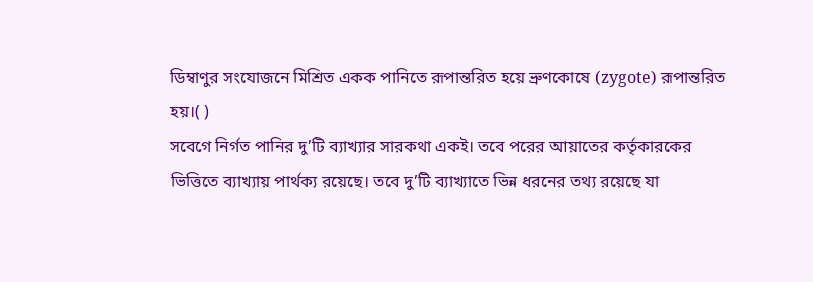ডিম্বাণুর সংযোজনে মিশ্রিত একক পানিতে রূপান্তরিত হয়ে ভ্রুণকোষে (zygote) রূপান্তরিত হয়।( )
সবেগে নির্গত পানির দু’টি ব্যাখ্যার সারকথা একই। তবে পরের আয়াতের কর্তৃকারকের ভিত্তিতে ব্যাখ্যায় পার্থক্য রয়েছে। তবে দু’টি ব্যাখ্যাতে ভিন্ন ধরনের তথ্য রয়েছে যা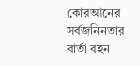কোরআনের সর্বজনিনতার বার্তা বহন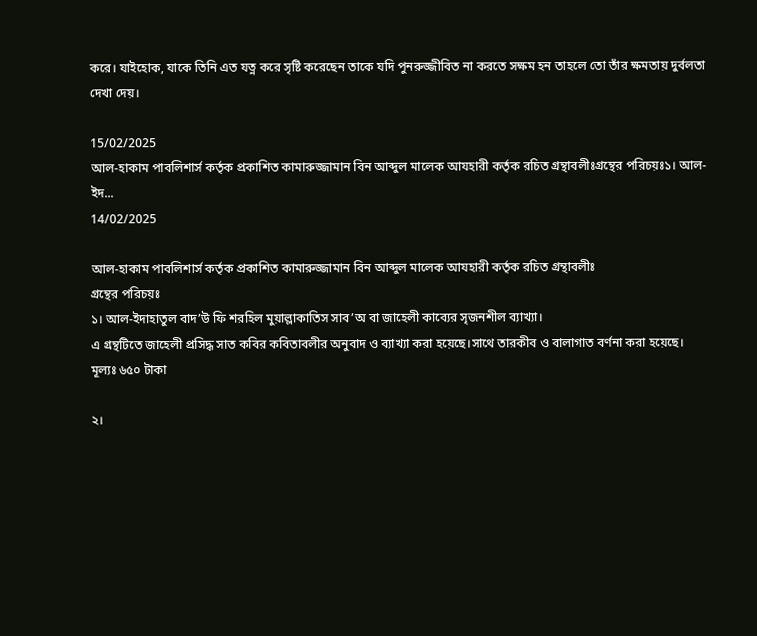করে। যাইহোক, যাকে তিনি এত যত্ন করে সৃষ্টি করেছেন তাকে যদি পুনরুজ্জীবিত না করতে সক্ষম হন তাহলে তো তাঁর ক্ষমতায় দুর্বলতা দেখা দেয়।

15/02/2025
আল-হাকাম পাবলিশার্স কর্তৃক প্রকাশিত কামারুজ্জামান বিন আব্দুল মালেক আযহারী কর্তৃক রচিত গ্রন্থাবলীঃগ্রন্থের পরিচয়ঃ১। আল-ইদ...
14/02/2025

আল-হাকাম পাবলিশার্স কর্তৃক প্রকাশিত কামারুজ্জামান বিন আব্দুল মালেক আযহারী কর্তৃক রচিত গ্রন্থাবলীঃ
গ্রন্থের পরিচয়ঃ
১। আল-ইদাহাতুল বাদ‌‌’উ ফি শরহিল মুয়াল্লাকাতিস সাব‌’অ বা জাহেলী কাব্যের সৃজনশীল ব্যাখ্যা।
এ গ্রন্থটিতে জাহেলী প্রসিদ্ধ সাত কবির কবিতাবলীর অনুবাদ ও ব্যাখ্যা করা হয়েছে।সাথে তারকীব ও বালাগাত বর্ণনা করা হয়েছে।
মূল্যঃ ৬৫০ টাকা

২।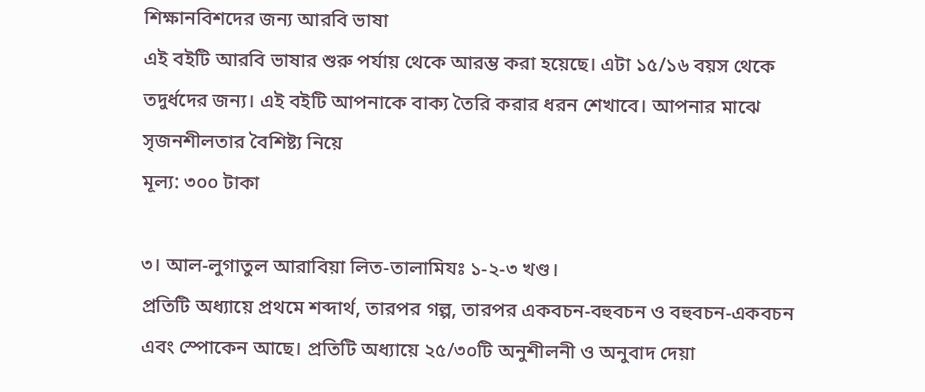শিক্ষানবিশদের জন্য আরবি ভাষা
এই বইটি আরবি ভাষার শুরু পর্যায় থেকে আরম্ভ করা হয়েছে। এটা ১৫/১৬ বয়স থেকে তদুর্ধদের জন্য। এই বইটি আপনাকে বাক্য তৈরি করার ধরন শেখাবে। আপনার মাঝে সৃজনশীলতার বৈশিষ্ট্য নিয়ে
মূল্য: ৩০০ টাকা

৩। আল-লুগাতুল আরাবিয়া লিত-তালামিযঃ ১-২-৩ খণ্ড।
প্রতিটি অধ্যায়ে প্রথমে শব্দার্থ, তারপর গল্প, তারপর একবচন-বহুবচন ও বহুবচন-একবচন এবং স্পোকেন আছে। প্রতিটি অধ্যায়ে ২৫/৩০টি অনুশীলনী ও অনুবাদ দেয়া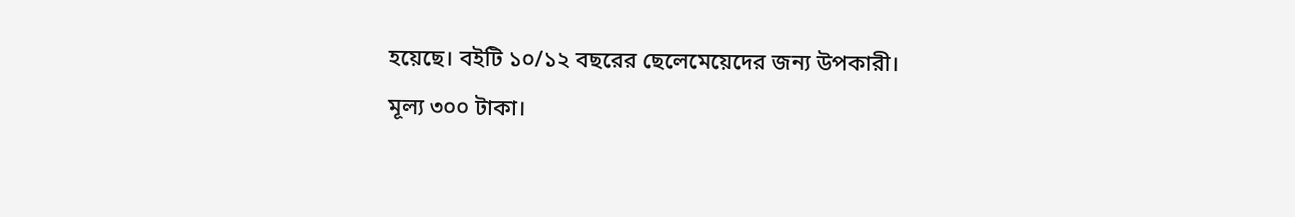হয়েছে। বইটি ১০/১২ বছরের ছেলেমেয়েদের জন্য উপকারী।
মূল্য ৩০০ টাকা।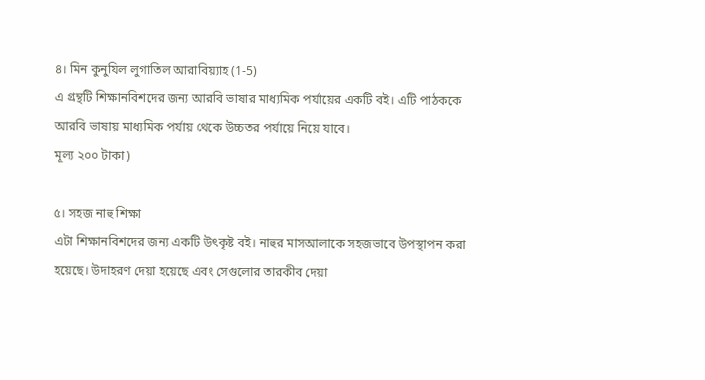৪। মিন কুনুযিল লুগাতিল আরাবিয়্যাহ (1-5)
এ গ্রন্থটি শিক্ষানবিশদের জন্য আরবি ভাষার মাধ্যমিক পর্যায়ের একটি বই। এটি পাঠককে আরবি ভাষায় মাধ্যমিক পর্যায় থেকে উচ্চতর পর্যায়ে নিয়ে যাবে।
মূল্য ২০০ টাকা)

৫। সহজ নাহু শিক্ষা
এটা শিক্ষানবিশদের জন্য একটি উৎকৃষ্ট বই। নাহুর মাসআলাকে সহজভাবে উপস্থাপন করা হয়েছে। উদাহরণ দেয়া হয়েছে এবং সেগুলোর তারকীব দেয়া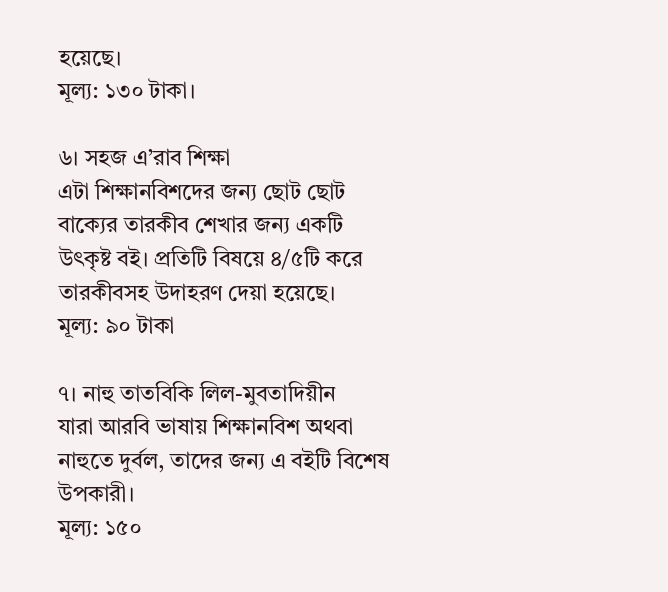হয়েছে।
মূল্য: ১৩০ টাকা।

৬। সহজ এ‌’রাব শিক্ষা
এটা শিক্ষানবিশদের জন্য ছোট ছোট বাক্যের তারকীব শেখার জন্য একটি উৎকৃষ্ট বই। প্রতিটি বিষয়ে ৪/৫টি করে তারকীবসহ উদাহরণ দেয়া হয়েছে।
মূল্য: ৯০ টাকা

৭। নাহু তাতবিকি লিল-মুবতাদিয়ীন
যারা আরবি ভাষায় শিক্ষানবিশ অথবা নাহুতে দুর্বল, তাদের জন্য এ বইটি বিশেষ উপকারী।
মূল্য: ১৫০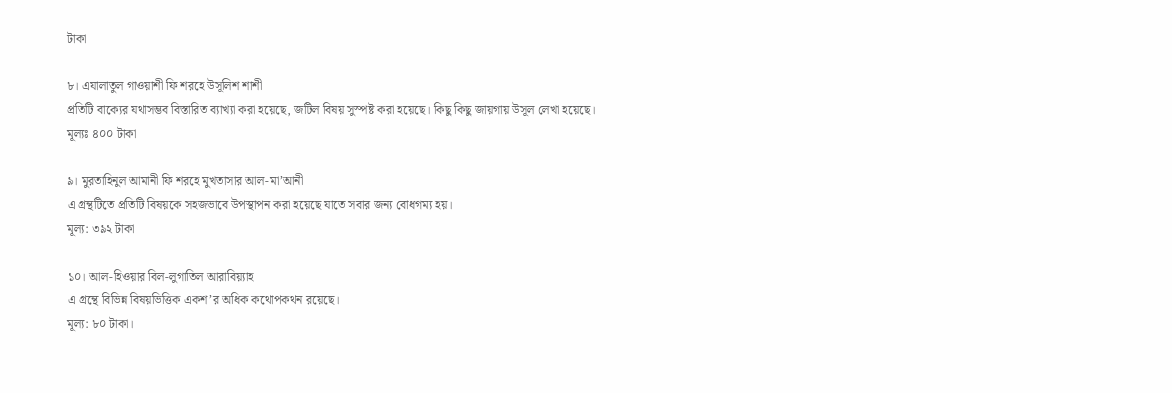টাকা

৮। এযালাতুল গাওয়াশী ফি শরহে উসূলিশ শাশী
প্রতিটি বাক্যের যথাসম্ভব বিস্তারিত ব্যাখ্যা করা হয়েছে, জটিল বিষয় সুস্পষ্ট করা হয়েছে। কিছু কিছু জায়গায় উসূল লেখা হয়েছে।
মূল্যঃ ৪০০ টাকা

৯। মুরতাহিনুল আমানী ফি শরহে মুখতাসার আল-মা‌’আনী
এ গ্রন্থটিতে প্রতিটি বিষয়কে সহজভাবে উপস্থাপন করা হয়েছে যাতে সবার জন্য বোধগম্য হয়।
মূল্য: ৩৯২ টাকা

১০। আল-হিওয়ার বিল-লুগাতিল আরাবিয়্যাহ
এ গ্রন্থে বিভিন্ন বিষয়ভিত্তিক একশ’র অধিক কথোপকথন রয়েছে।
মূল্য: ৮০ টাকা।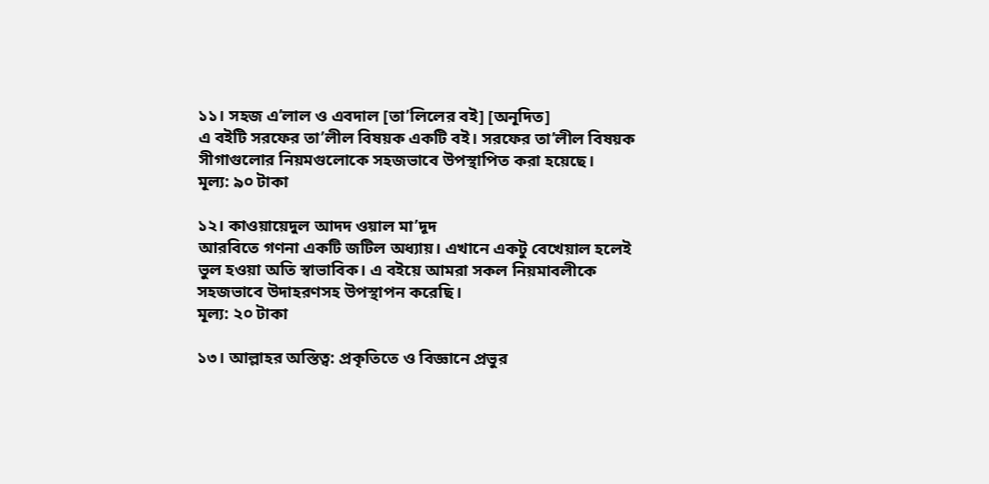১১। সহজ এ‌‌‌’লাল ও এবদাল [তা‌’লিলের বই] [অনূদিত]
এ বইটি সরফের তা‌’লীল বিষয়ক একটি বই। সরফের তা’লীল বিষয়ক সীগাগুলোর নিয়মগুলোকে সহজভাবে উপস্থাপিত করা হয়েছে।
মূল্য: ৯০ টাকা

১২। কাওয়ায়েদুল আদদ ওয়াল মা’দূদ
আরবিতে গণনা একটি জটিল অধ্যায়। এখানে একটু বেখেয়াল হলেই ভুল হওয়া অতি স্বাভাবিক। এ বইয়ে আমরা সকল নিয়মাবলীকে সহজভাবে উদাহরণসহ উপস্থাপন করেছি।
মূল্য: ২০ টাকা

১৩। আল্লাহর অস্তিত্ব: প্রকৃতিতে ও বিজ্ঞানে প্রভুর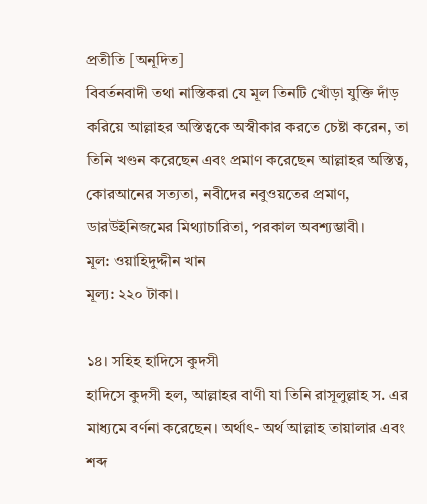প্রতীতি [অনূদিত]
বিবর্তনবাদী তথা নাস্তিকরা যে মূল তিনটি খোঁড়া যুক্তি দাঁড় করিয়ে আল্লাহর অস্তিত্বকে অস্বীকার করতে চেষ্টা করেন, তা তিনি খণ্ডন করেছেন এবং প্রমাণ করেছেন আল্লাহর অস্তিত্ব, কোরআনের সত্যতা, নবীদের নবুওয়তের প্রমাণ, ডারউইনিজমের মিথ্যাচারিতা, পরকাল অবশ্যম্ভাবী।
মূল: ওয়াহিদুদ্দীন খান
মূল্য: ২২০ টাকা।

১৪। সহিহ হাদিসে কুদসী
হাদিসে কুদসী হল, আল্লাহর বাণী যা তিনি রাসূলুল্লাহ স. এর মাধ্যমে বর্ণনা করেছেন। অর্থাৎ- অর্থ আল্লাহ তায়ালার এবং শব্দ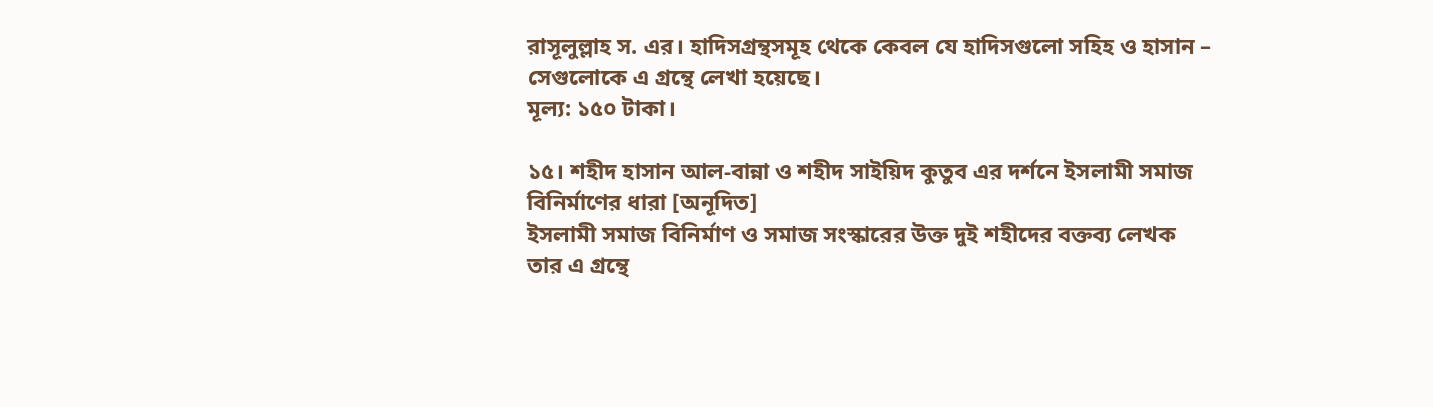রাসূলুল্লাহ স. এর। হাদিসগ্রন্থসমূহ থেকে কেবল যে হাদিসগুলো সহিহ ও হাসান – সেগুলোকে এ গ্রন্থে লেখা হয়েছে।
মূল্য: ১৫০ টাকা।

১৫। শহীদ হাসান আল-বান্না ও শহীদ সাইয়িদ কুতুব এর দর্শনে ইসলামী সমাজ বিনির্মাণের ধারা [অনূদিত]
ইসলামী সমাজ বিনির্মাণ ও সমাজ সংস্কারের উক্ত দুই শহীদের বক্তব্য লেখক তার এ গ্রন্থে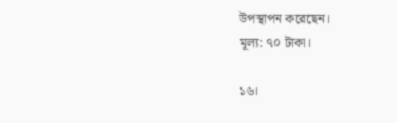উপস্থাপন করেছেন।
মূল্য: ৭০ টাকা।

১৬।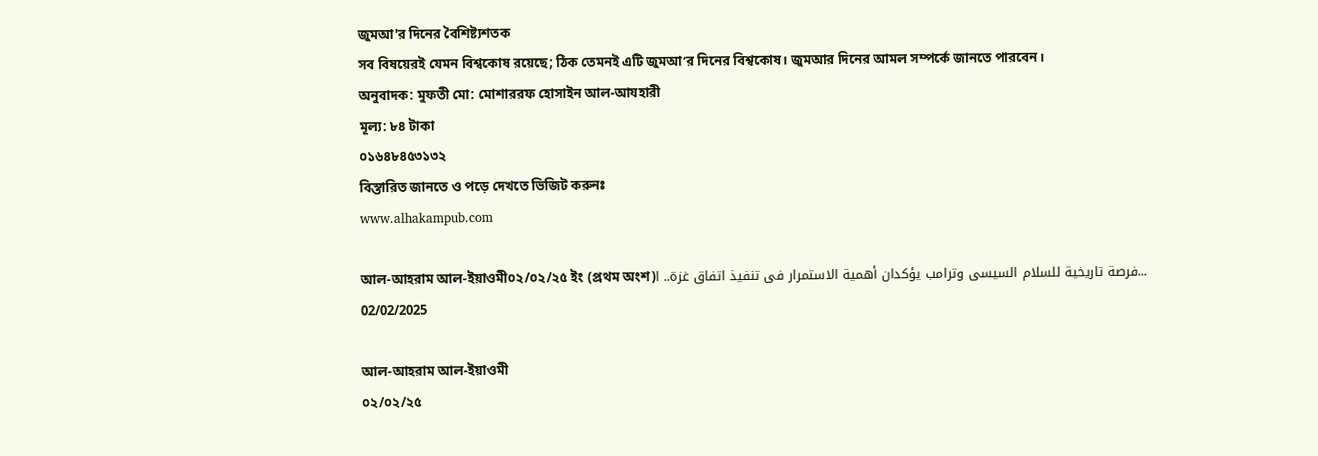জুমআ‌'র দিনের বৈশিষ্ট্যশতক
সব বিষয়েরই যেমন বিশ্বকোষ রয়েছে; ঠিক তেমনই এটি জুমআ‘র দিনের বিশ্বকোষ। জুমআর দিনের আমল সম্পর্কে জানতে পারবেন।
অনুবাদক: মুফতী মো: মোশাররফ হোসাইন আল-আযহারী
মূল্য: ৮৪ টাকা
০১৬৪৮৪৫৩১৩২
বিস্তারিত জানতে ও পড়ে দেখতে ভিজিট করুনঃ
www.alhakampub.com

আল-আহরাম আল-ইয়াওমী০২/০২/২৫ ইং (প্রথম অংশ)فرصة تاريخية للسلام السيسى وترامب يؤكدان أهمية الاستمرار فى تنفيذ اتفاق غزة.. ا...
02/02/2025

আল-আহরাম আল-ইয়াওমী
০২/০২/২৫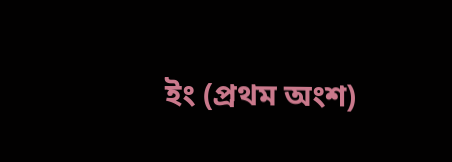ইং (প্রথম অংশ)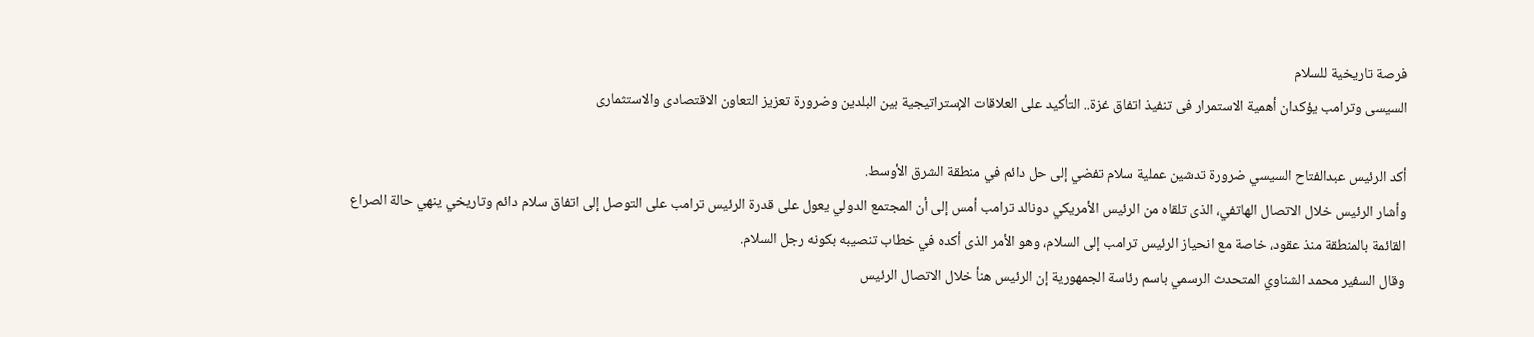فرصة تاريخية للسلام
السيسى وترامب يؤكدان أهمية الاستمرار فى تنفيذ اتفاق غزة.. التأكيد على العلاقات الإستراتيجية بين البلدين وضرورة تعزيز التعاون الاقتصادى والاستثمارى

أكد الرئيس عبدالفتاح السيسي ضرورة تدشين عملية سلام تفضي إلى حل دائم في منطقة الشرق الأوسط.
وأشار الرئيس خلال الاتصال الهاتفي، الذى تلقاه من الرئيس الأمريكي دونالد ترامب أمس إلى أن المجتمع الدولي يعول على قدرة الرئيس ترامب على التوصل إلى اتفاق سلام دائم وتاريخي ينهي حالة الصراع القائمة بالمنطقة منذ عقود، خاصة مع انحياز الرئيس ترامب إلى السلام، وهو الأمر الذى أكده في خطاب تنصيبه بكونه رجل السلام.
وقال السفير محمد الشناوي المتحدث الرسمي باسم رئاسة الجمهورية إن الرئيس هنأ خلال الاتصال الرئيس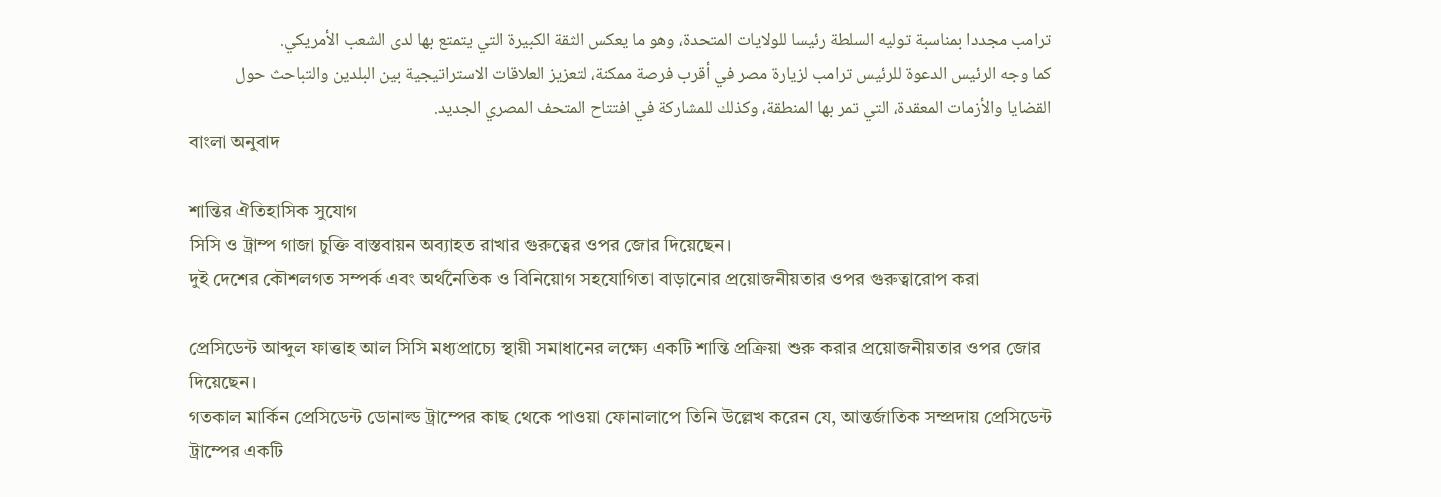ترامب مجددا بمناسبة توليه السلطة رئيسا للولايات المتحدة، وهو ما يعكس الثقة الكبيرة التي يتمتع بها لدى الشعب الأمريكي.
كما وجه الرئيس الدعوة للرئيس ترامب لزيارة مصر في أقرب فرصة ممكنة، لتعزيز العلاقات الاستراتيجية بين البلدين والتباحث حول القضايا والأزمات المعقدة، التي تمر بها المنطقة، وكذلك للمشاركة في افتتاح المتحف المصري الجديد.
বাংলা অনুবাদ

শান্তির ঐতিহাসিক সুযোগ
সিসি ও ট্রাম্প গাজা চুক্তি বাস্তবায়ন অব্যাহত রাখার গুরুত্বের ওপর জোর দিয়েছেন।
দুই দেশের কৌশলগত সম্পর্ক এবং অর্থনৈতিক ও বিনিয়োগ সহযোগিতা বাড়ানোর প্রয়োজনীয়তার ওপর গুরুত্বারোপ করা

প্রেসিডেন্ট আব্দুল ফাত্তাহ আল সিসি মধ্যপ্রাচ্যে স্থায়ী সমাধানের লক্ষ্যে একটি শান্তি প্রক্রিয়া শুরু করার প্রয়োজনীয়তার ওপর জোর দিয়েছেন।
গতকাল মার্কিন প্রেসিডেন্ট ডোনাল্ড ট্রাম্পের কাছ থেকে পাওয়া ফোনালাপে তিনি উল্লেখ করেন যে, আন্তর্জাতিক সম্প্রদায় প্রেসিডেন্ট ট্রাম্পের একটি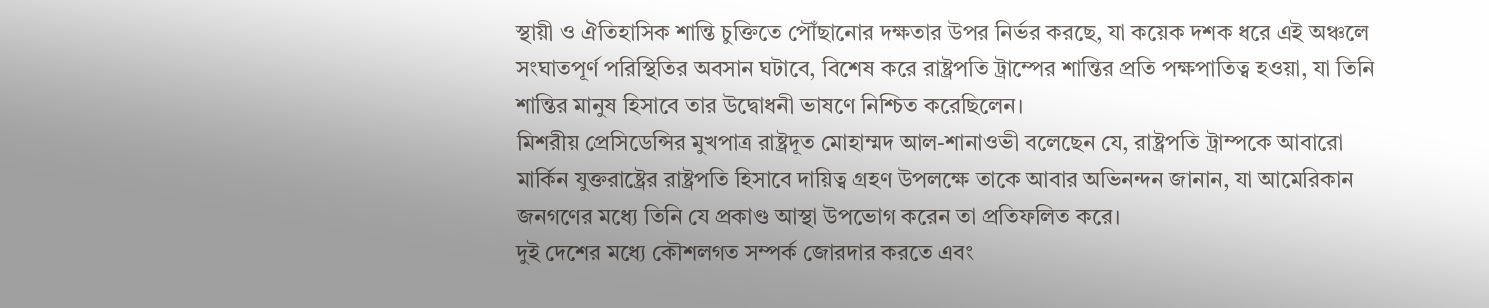স্থায়ী ও ঐতিহাসিক শান্তি চুক্তিতে পৌঁছানোর দক্ষতার উপর নির্ভর করছে, যা কয়েক দশক ধরে এই অঞ্চলে সংঘাতপূর্ণ পরিস্থিতির অবসান ঘটাবে, বিশেষ করে রাষ্ট্রপতি ট্রাম্পের শান্তির প্রতি পক্ষপাতিত্ব হওয়া, যা তিনি শান্তির মানুষ হিসাবে তার উদ্বোধনী ভাষণে নিশ্চিত করেছিলেন।
মিশরীয় প্রেসিডেন্সির মুখপাত্র রাষ্ট্রদূত মোহাম্মদ আল-শানাওভী বলেছেন যে, রাষ্ট্রপতি ট্রাম্পকে আবারো মার্কিন যুক্তরাষ্ট্রের রাষ্ট্রপতি হিসাবে দায়িত্ব গ্রহণ উপলক্ষে তাকে আবার অভিনন্দন জানান, যা আমেরিকান জনগণের মধ্যে তিনি যে প্রকাণ্ড আস্থা উপভোগ করেন তা প্রতিফলিত করে।
দুই দেশের মধ্যে কৌশলগত সম্পর্ক জোরদার করতে এবং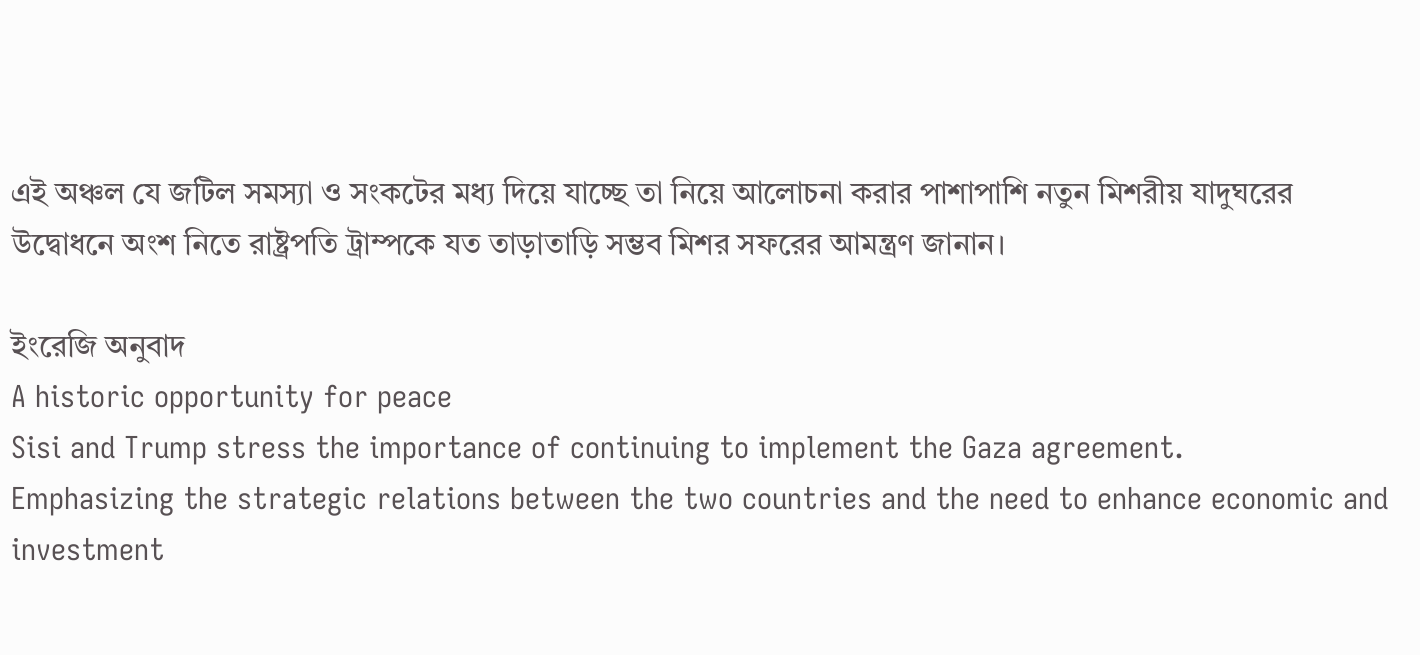এই অঞ্চল যে জটিল সমস্যা ও সংকটের মধ্য দিয়ে যাচ্ছে তা নিয়ে আলোচনা করার পাশাপাশি নতুন মিশরীয় যাদুঘরের উদ্বোধনে অংশ নিতে রাষ্ট্রপতি ট্রাম্পকে যত তাড়াতাড়ি সম্ভব মিশর সফরের আমন্ত্রণ জানান।

ইংরেজি অনুবাদ
A historic opportunity for peace
Sisi and Trump stress the importance of continuing to implement the Gaza agreement.
Emphasizing the strategic relations between the two countries and the need to enhance economic and investment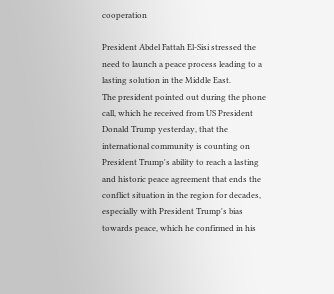cooperation

President Abdel Fattah El-Sisi stressed the need to launch a peace process leading to a lasting solution in the Middle East.
The president pointed out during the phone call, which he received from US President Donald Trump yesterday, that the international community is counting on President Trump's ability to reach a lasting and historic peace agreement that ends the conflict situation in the region for decades, especially with President Trump's bias towards peace, which he confirmed in his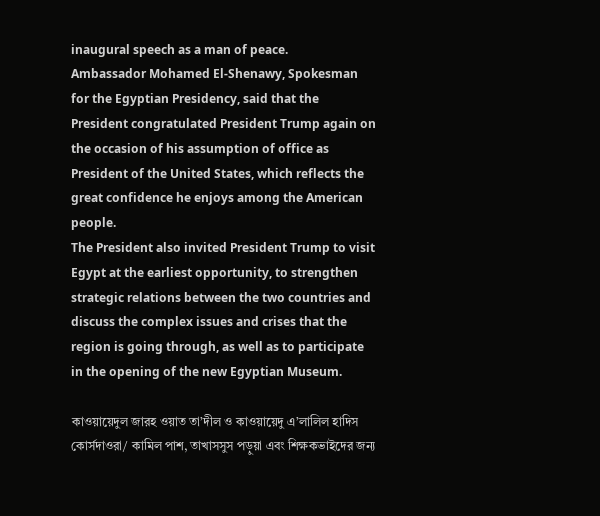inaugural speech as a man of peace.
Ambassador Mohamed El-Shenawy, Spokesman for the Egyptian Presidency, said that the President congratulated President Trump again on the occasion of his assumption of office as President of the United States, which reflects the great confidence he enjoys among the American people.
The President also invited President Trump to visit Egypt at the earliest opportunity, to strengthen strategic relations between the two countries and discuss the complex issues and crises that the region is going through, as well as to participate in the opening of the new Egyptian Museum.

কাওয়ায়েদুল জারহ ওয়াত তা‌‌’দীল ও কাওয়ায়েদু এ’লালিল হাদিস কোর্সদাওরা/ কামিল পাশ, তাখাসসুস পড়ুয়া এবং শিক্ষকভাইদের জন্য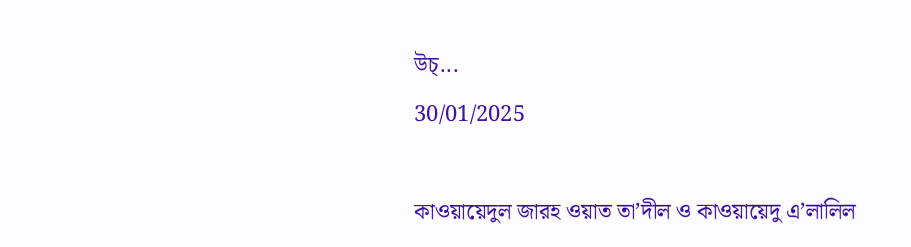উচ্...
30/01/2025

কাওয়ায়েদুল জারহ ওয়াত তা‌‌’দীল ও কাওয়ায়েদু এ’লালিল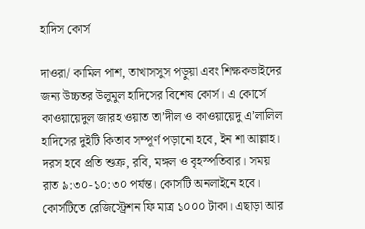হাদিস কোর্স

দাওরা/ কামিল পাশ, তাখাসসুস পড়ুয়া এবং শিক্ষকভাইদের জন্য উচ্চতর উলুমুল হাদিসের বিশেষ কোর্স। এ কোর্সে কাওয়ায়েদুল জারহ ওয়াত তা‌’দীল ও কাওয়ায়েদু এ’লালিল হাদিসের দুইটি কিতাব সম্পূর্ণ পড়ানো হবে, ইন শা আল্লাহ।
দরস হবে প্রতি শুক্র, রবি, মঙ্গল ও বৃহস্পতিবার। সময় রাত ৯:৩০-১০:৩০ পর্যন্ত। কোর্সটি অনলাইনে হবে। কোর্সটিতে রেজিস্ট্রেশন ফি মাত্র ১০০০ টাকা। এছাড়া আর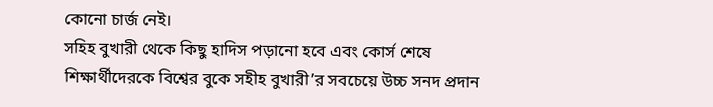কোনো চার্জ নেই।
সহিহ বুখারী থেকে কিছু হাদিস পড়ানো হবে এবং কোর্স শেষে শিক্ষার্থীদেরকে বিশ্বের বুকে সহীহ বুখারী’র সবচেয়ে উচ্চ সনদ প্রদান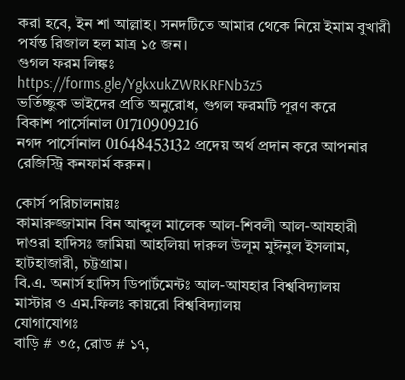করা হবে, ইন শা আল্লাহ। সনদটিতে আমার থেকে নিয়ে ইমাম বুখারী পর্যন্ত রিজাল হল মাত্র ১৫ জন।
গুগল ফরম লিঙ্কঃ
https://forms.gle/YgkxukZWRKRFNb3z5
ভর্তিচ্ছুক ভাইদের প্রতি অনুরোধ, গুগল ফরমটি পূরণ করে
বিকাশ পার্সোনাল 01710909216
নগদ পার্সোনাল 01648453132 প্রদেয় অর্থ প্রদান করে আপনার রেজিস্ট্রি কনফার্ম করুন।

কোর্স পরিচালনায়ঃ
কামারুজ্জামান বিন আব্দুল মালেক আল-শিবলী আল-আযহারী
দাওরা হাদিসঃ জামিয়া আহলিয়া দারুল উলূম মুঈনুল ইসলাম, হাটহাজারী, চট্টগ্রাম।
বি.এ. অনার্স হাদিস ডিপার্টমেন্টঃ আল-আযহার বিশ্ববিদ্যালয়
মাস্টার ও এম.ফিলঃ কায়রো বিশ্ববিদ্যালয়
যোগাযোগঃ
বাড়ি # ৩৫, রোড # ১৭,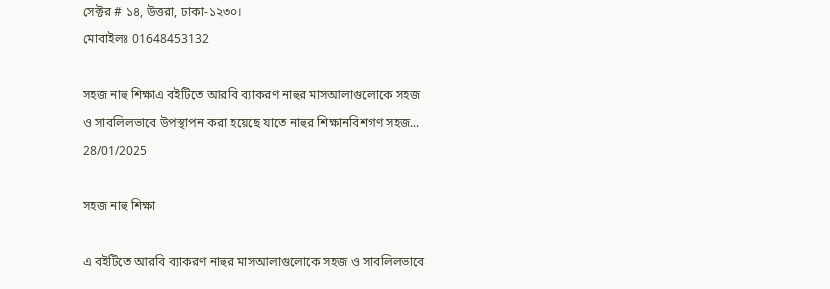সেক্টর # ১৪, উত্তরা, ঢাকা-১২৩০।
মোবাইলঃ 01648453132

সহজ নাহু শিক্ষাএ বইটিতে আরবি ব্যাকরণ নাহুর মাসআলাগুলোকে সহজ ও সাবলিলভাবে উপস্থাপন করা হয়েছে যাতে নাহুর শিক্ষানবিশগণ সহজ...
28/01/2025

সহজ নাহু শিক্ষা

এ বইটিতে আরবি ব্যাকরণ নাহুর মাসআলাগুলোকে সহজ ও সাবলিলভাবে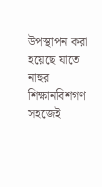উপস্থাপন করা হয়েছে যাতে নাহুর শিক্ষানবিশগণ সহজেই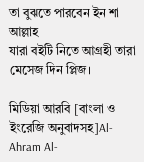তা বুঝতে পারবেন ইন শা আল্লাহ
যারা বইটি নিতে আগ্রহী তারা মেসেজ দিন প্লিজ।

মিডিয়া আরবি [বাংলা ও ইংরেজি অনুবাদসহ]Al-Ahram Al-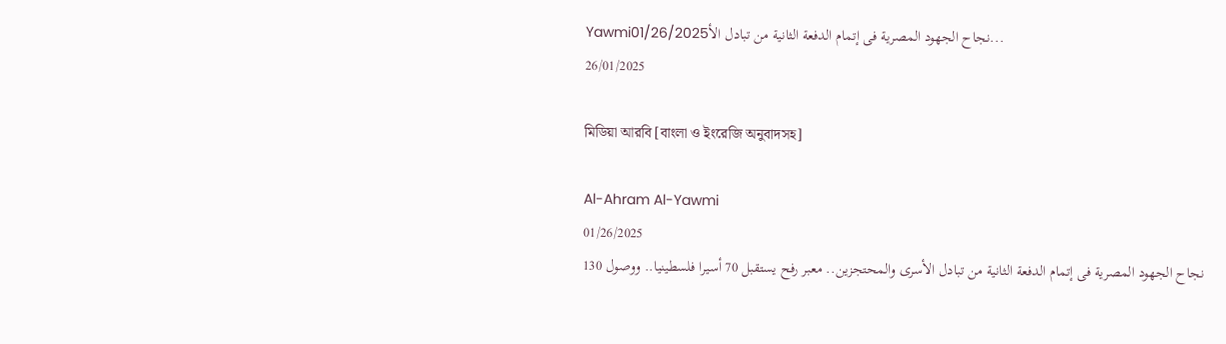Yawmi01/26/2025نجاح الجهود المصرية فى إتمام الدفعة الثانية من تبادل الأ...
26/01/2025

মিডিয়া আরবি [বাংলা ও ইংরেজি অনুবাদসহ]

Al-Ahram Al-Yawmi
01/26/2025
نجاح الجهود المصرية فى إتمام الدفعة الثانية من تبادل الأسرى والمحتجزين.. معبر رفح يستقبل 70 أسيرا فلسطينيا.. ووصول 130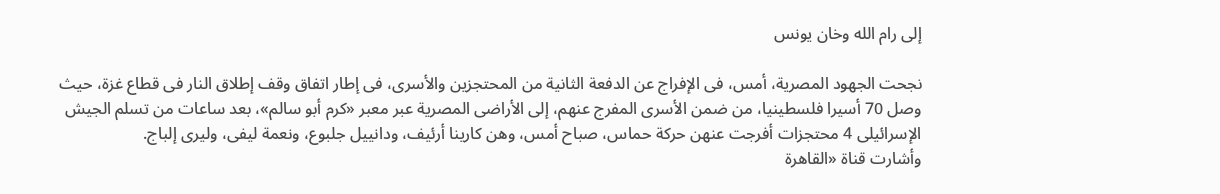إلى رام الله وخان يونس

نجحت الجهود المصرية، أمس، فى الإفراج عن الدفعة الثانية من المحتجزين والأسرى، فى إطار اتفاق وقف إطلاق النار فى قطاع غزة، حيث وصل 70 أسيرا فلسطينيا، من ضمن الأسرى المفرج عنهم، إلى الأراضى المصرية عبر معبر «كرم أبو سالم»، بعد ساعات من تسلم الجيش الإسرائيلى 4 محتجزات أفرجت عنهن حركة حماس، صباح أمس، وهن كارينا أرئيف، ودانييل جلبوع، ونعمة ليفى، وليرى إلباج.
وأشارت قناة «القاهرة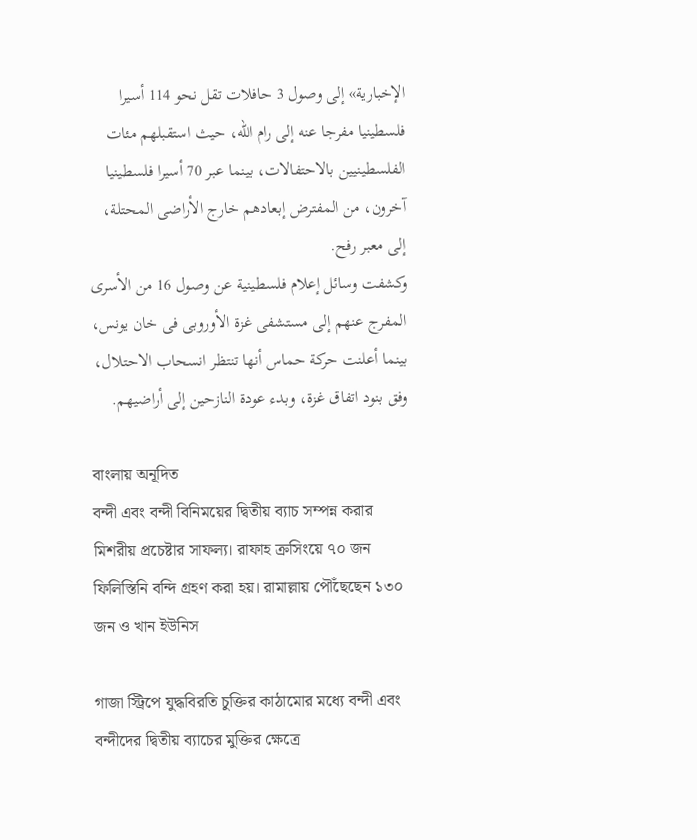الإخبارية» إلى وصول 3 حافلات تقل نحو 114 أسيرا فلسطينيا مفرجا عنه إلى رام الله، حيث استقبلهم مئات الفلسطينيين بالاحتفالات، بينما عبر 70 أسيرا فلسطينيا آخرون، من المفترض إبعادهم خارج الأراضى المحتلة، إلى معبر رفح.
وكشفت وسائل إعلام فلسطينية عن وصول 16 من الأسرى المفرج عنهم إلى مستشفى غزة الأوروبى فى خان يونس، بينما أعلنت حركة حماس أنها تنتظر انسحاب الاحتلال، وفق بنود اتفاق غزة، وبدء عودة النازحين إلى أراضيهم.

বাংলায় অনূদিত
বন্দী এবং বন্দী বিনিময়ের দ্বিতীয় ব্যাচ সম্পন্ন করার মিশরীয় প্রচেষ্টার সাফল্য। রাফাহ ক্রসিংয়ে ৭০ জন ফিলিস্তিনি বন্দি গ্রহণ করা হয়। রামাল্লায় পৌঁছেছেন ১৩০ জন ও খান ইউনিস

গাজা স্ট্রিপে যুদ্ধবিরতি চুক্তির কাঠামোর মধ্যে বন্দী এবং বন্দীদের দ্বিতীয় ব্যাচের মুক্তির ক্ষেত্রে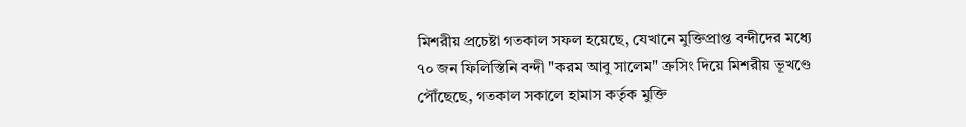মিশরীয় প্রচেষ্টা গতকাল সফল হয়েছে, যেখানে মুক্তিপ্রাপ্ত বন্দীদের মধ্যে ৭০ জন ফিলিস্তিনি বন্দী "করম আবু সালেম" ক্রসিং দিয়ে মিশরীয় ভূখণ্ডে পৌঁছেছে, গতকাল সকালে হামাস কর্তৃক মুক্তি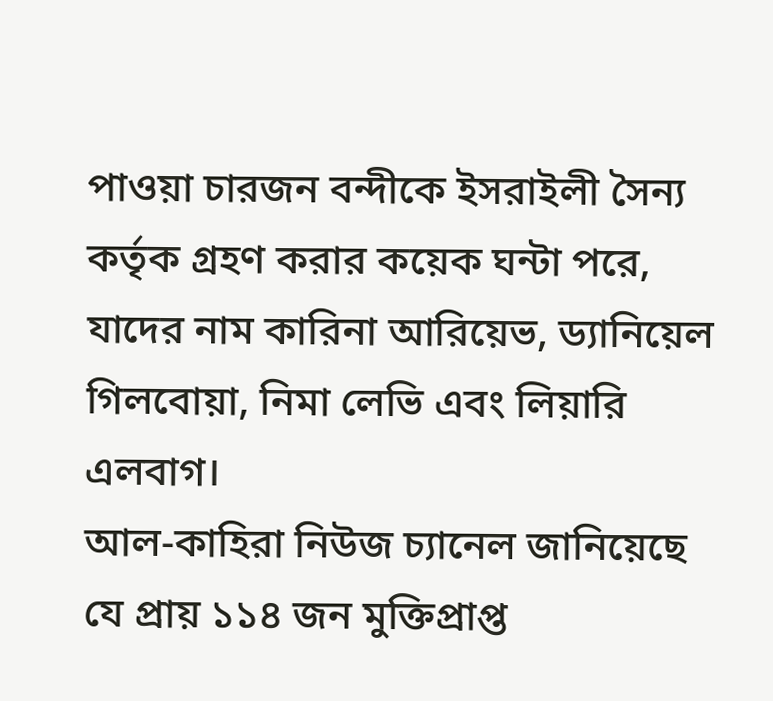পাওয়া চারজন বন্দীকে ইসরাইলী সৈন্য কর্তৃক গ্রহণ করার কয়েক ঘন্টা পরে, যাদের নাম কারিনা আরিয়েভ, ড্যানিয়েল গিলবোয়া, নিমা লেভি এবং লিয়ারি এলবাগ।
আল-কাহিরা নিউজ চ্যানেল জানিয়েছে যে প্রায় ১১৪ জন মুক্তিপ্রাপ্ত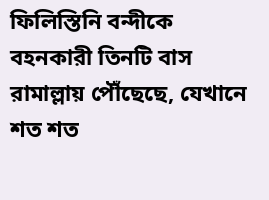ফিলিস্তিনি বন্দীকে বহনকারী তিনটি বাস রামাল্লায় পৌঁছেছে, যেখানে শত শত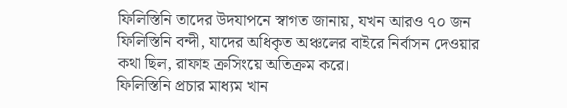ফিলিস্তিনি তাদের উদযাপনে স্বাগত জানায়, যখন আরও ৭০ জন ফিলিস্তিনি বন্দী, যাদের অধিকৃত অঞ্চলের বাইরে নির্বাসন দেওয়ার কথা ছিল, রাফাহ ক্রসিংয়ে অতিক্রম করে।
ফিলিস্তিনি প্রচার মাধ্যম খান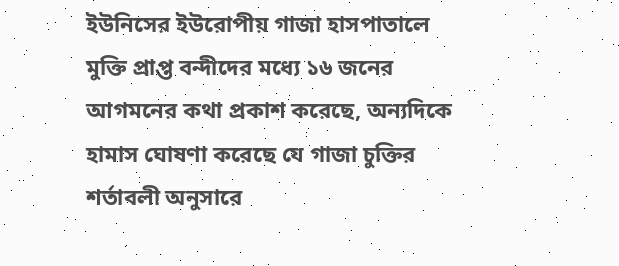ইউনিসের ইউরোপীয় গাজা হাসপাতালে মুক্তি প্রাপ্ত বন্দীদের মধ্যে ১৬ জনের আগমনের কথা প্রকাশ করেছে, অন্যদিকে হামাস ঘোষণা করেছে যে গাজা চুক্তির শর্তাবলী অনুসারে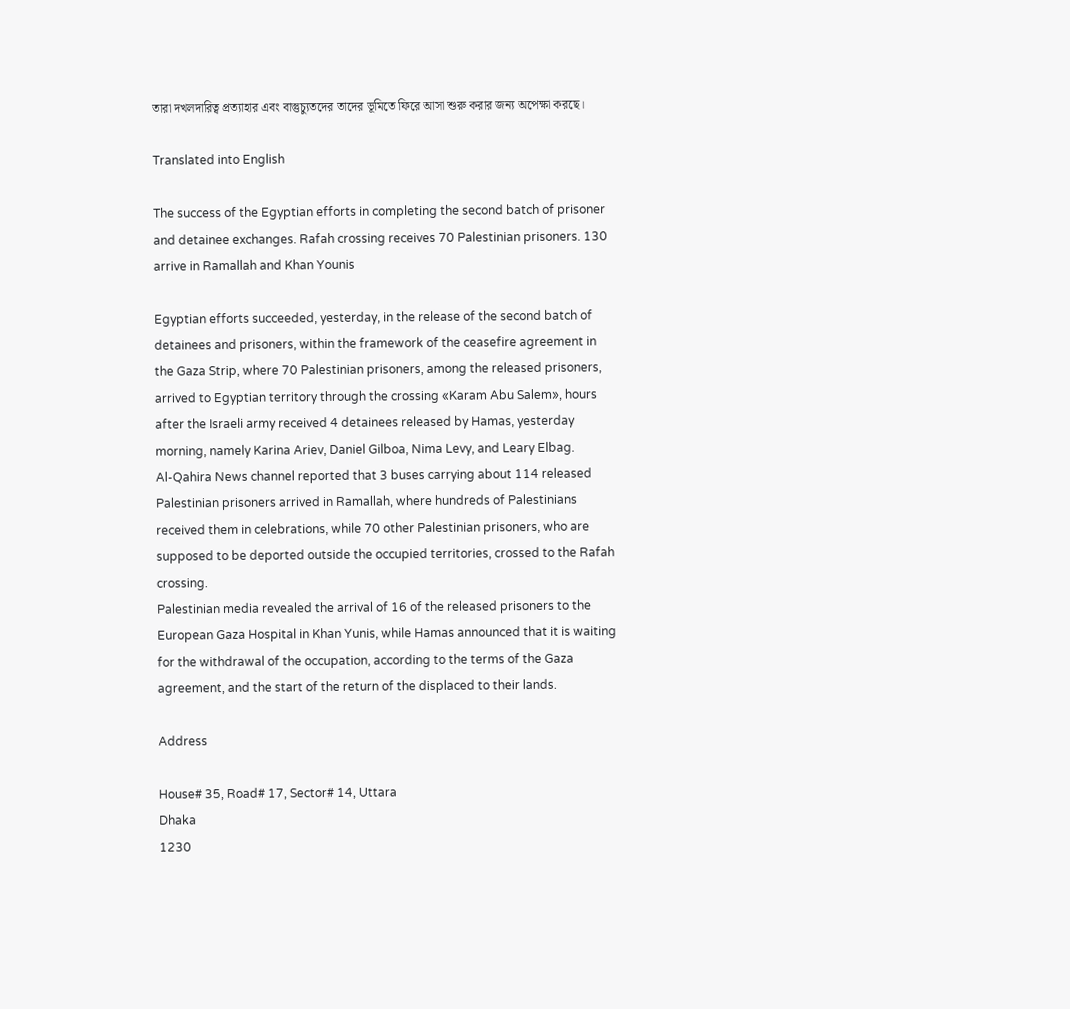তারা দখলদারিত্ব প্রত্যাহার এবং বাস্তুচ্যুতদের তাদের ভূমিতে ফিরে আসা শুরু করার জন্য অপেক্ষা করছে।

Translated into English

The success of the Egyptian efforts in completing the second batch of prisoner and detainee exchanges. Rafah crossing receives 70 Palestinian prisoners. 130 arrive in Ramallah and Khan Younis

Egyptian efforts succeeded, yesterday, in the release of the second batch of detainees and prisoners, within the framework of the ceasefire agreement in the Gaza Strip, where 70 Palestinian prisoners, among the released prisoners, arrived to Egyptian territory through the crossing «Karam Abu Salem», hours after the Israeli army received 4 detainees released by Hamas, yesterday morning, namely Karina Ariev, Daniel Gilboa, Nima Levy, and Leary Elbag.
Al-Qahira News channel reported that 3 buses carrying about 114 released Palestinian prisoners arrived in Ramallah, where hundreds of Palestinians received them in celebrations, while 70 other Palestinian prisoners, who are supposed to be deported outside the occupied territories, crossed to the Rafah crossing.
Palestinian media revealed the arrival of 16 of the released prisoners to the European Gaza Hospital in Khan Yunis, while Hamas announced that it is waiting for the withdrawal of the occupation, according to the terms of the Gaza agreement, and the start of the return of the displaced to their lands.

Address

House# 35, Road# 17, Sector# 14, Uttara
Dhaka
1230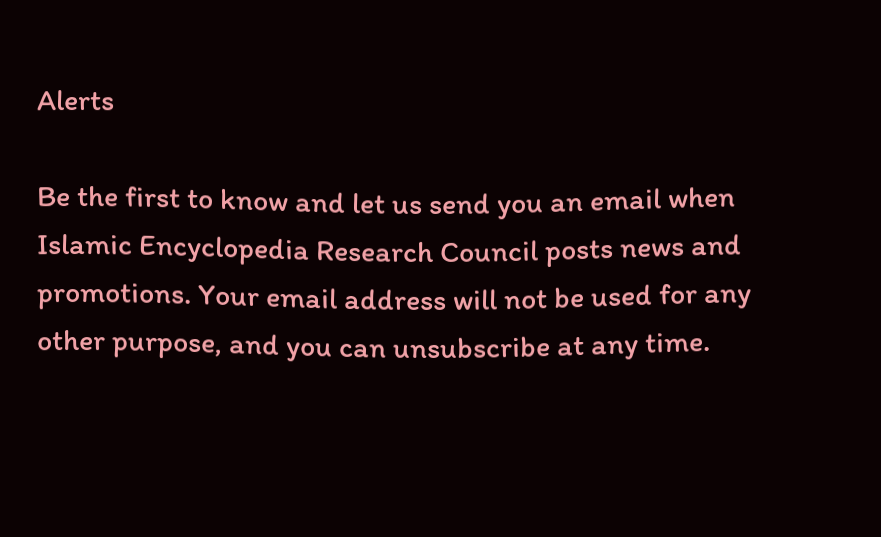Alerts

Be the first to know and let us send you an email when Islamic Encyclopedia Research Council posts news and promotions. Your email address will not be used for any other purpose, and you can unsubscribe at any time.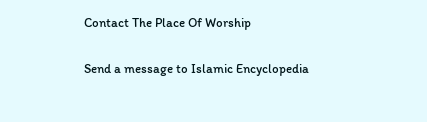Contact The Place Of Worship

Send a message to Islamic Encyclopedia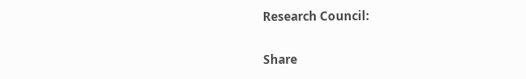Research Council:

Share